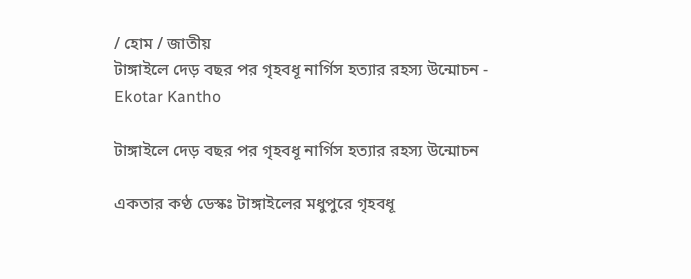/ হোম / জাতীয়
টাঙ্গাইলে দেড় বছর পর গৃহবধূ নার্গিস হত্যার রহস্য উন্মোচন - Ekotar Kantho

টাঙ্গাইলে দেড় বছর পর গৃহবধূ নার্গিস হত্যার রহস্য উন্মোচন

একতার কণ্ঠ ডেস্কঃ টাঙ্গাইলের মধুপুরে গৃহবধূ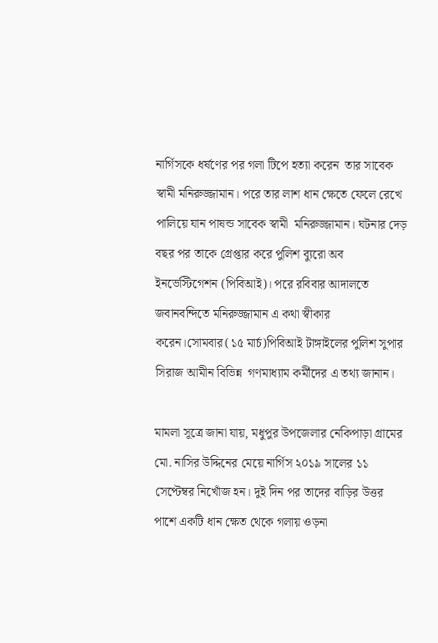নার্গিসকে ধর্ষণের পর গলা টিপে হত্যা করেন  তার সাবেক স্বামী মনিরুজ্জামান। পরে তার লাশ ধান ক্ষেতে ফেলে রেখে পালিয়ে যান পাষন্ড সাবেক স্বামী  মনিরুজ্জামান। ঘটনার দেড় বছর পর তাকে গ্রেপ্তার করে পুলিশ ব্যুরো অব ইনভেস্টিগেশন (পিবিআই)। পরে রবিবার আদালতে জবানবন্দিতে মনিরুজ্জামান এ কথা স্বীকার করেন।সোমবার(১৫ মার্চ)পিবিআই টাঙ্গাইলের পুলিশ সুপার সিরাজ আমীন বিভিন্ন  গণমাধ্যাম কর্মীদের এ তথ্য জানান।

মামলা সূত্রে জানা যায়, মধুপুর উপজেলার নেকিপাড়া গ্রামের মো. নাসির উদ্দিনের মেয়ে নার্গিস ২০১৯ সালের ১১ সেপ্টেম্বর নিখোঁজ হন। দুই দিন পর তাদের বাড়ির উত্তর পাশে একটি ধান ক্ষেত থেকে গলায় ওড়না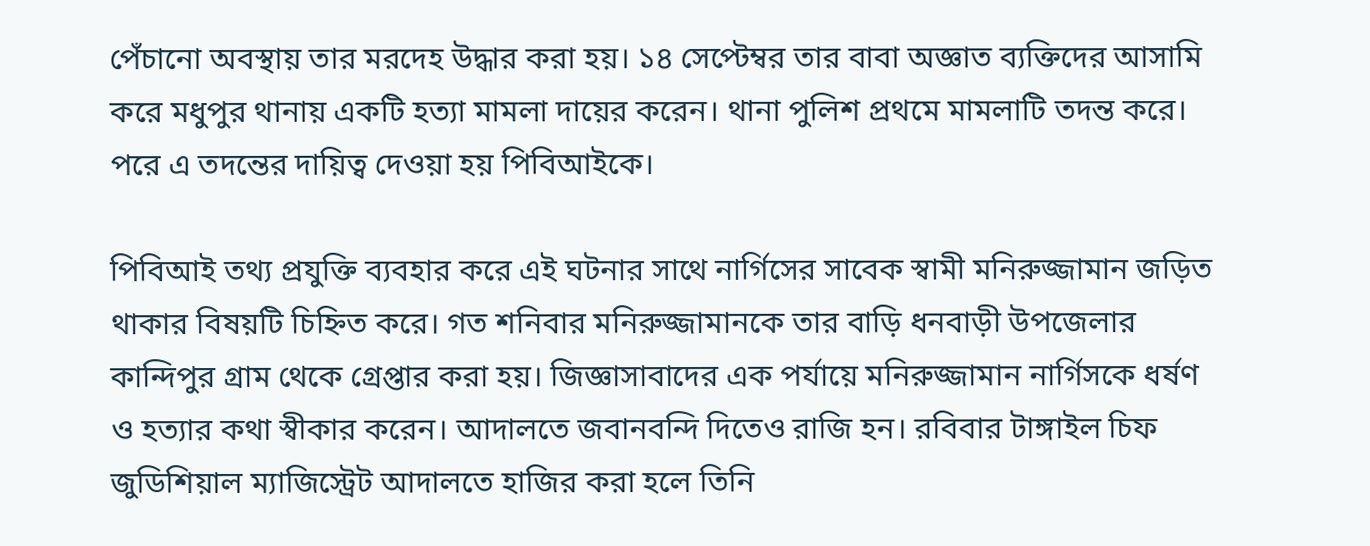পেঁচানো অবস্থায় তার মরদেহ উদ্ধার করা হয়। ১৪ সেপ্টেম্বর তার বাবা অজ্ঞাত ব্যক্তিদের আসামি করে মধুপুর থানায় একটি হত্যা মামলা দায়ের করেন। থানা পুলিশ প্রথমে মামলাটি তদন্ত করে। পরে এ তদন্তের দায়িত্ব দেওয়া হয় পিবিআইকে।

পিবিআই তথ্য প্রযুক্তি ব্যবহার করে এই ঘটনার সাথে নার্গিসের সাবেক স্বামী মনিরুজ্জামান জড়িত থাকার বিষয়টি চিহ্নিত করে। গত শনিবার মনিরুজ্জামানকে তার বাড়ি ধনবাড়ী উপজেলার কান্দিপুর গ্রাম থেকে গ্রেপ্তার করা হয়। জিজ্ঞাসাবাদের এক পর্যায়ে মনিরুজ্জামান নার্গিসকে ধর্ষণ ও হত্যার কথা স্বীকার করেন। আদালতে জবানবন্দি দিতেও রাজি হন। রবিবার টাঙ্গাইল চিফ জুডিশিয়াল ম্যাজিস্ট্রেট আদালতে হাজির করা হলে তিনি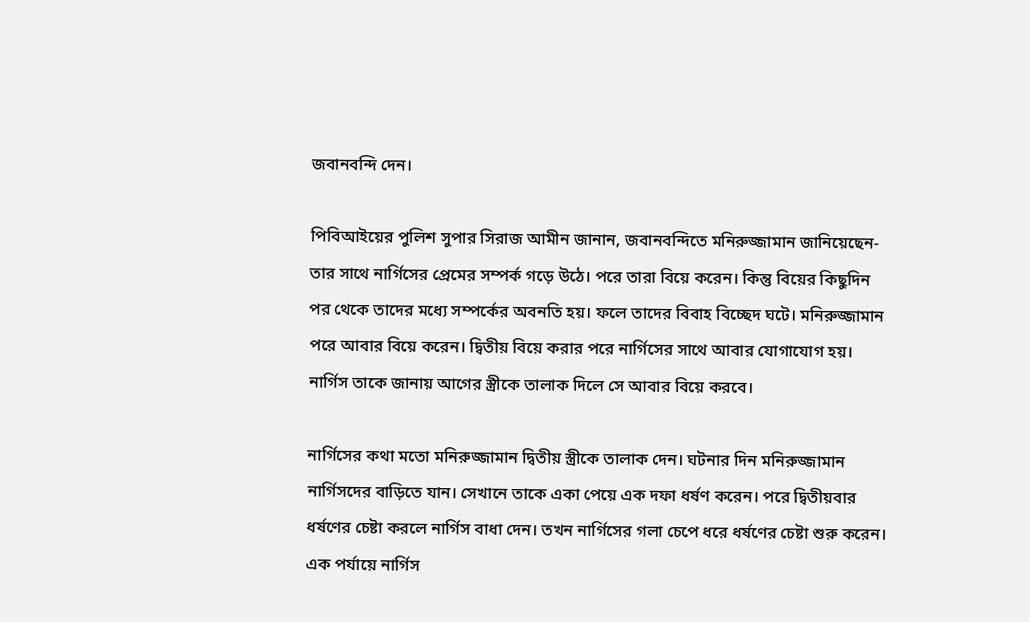জবানবন্দি দেন।

পিবিআইয়ের পুলিশ সুপার সিরাজ আমীন জানান, জবানবন্দিতে মনিরুজ্জামান জানিয়েছেন- তার সাথে নার্গিসের প্রেমের সম্পর্ক গড়ে উঠে। পরে তারা বিয়ে করেন। কিন্তু বিয়ের কিছুদিন পর থেকে তাদের মধ্যে সম্পর্কের অবনতি হয়। ফলে তাদের বিবাহ বিচ্ছেদ ঘটে। মনিরুজ্জামান পরে আবার বিয়ে করেন। দ্বিতীয় বিয়ে করার পরে নার্গিসের সাথে আবার যোগাযোগ হয়। নার্গিস তাকে জানায় আগের স্ত্রীকে তালাক দিলে সে আবার বিয়ে করবে।

নার্গিসের কথা মতো মনিরুজ্জামান দ্বিতীয় স্ত্রীকে তালাক দেন। ঘটনার দিন মনিরুজ্জামান নার্গিসদের বাড়িতে যান। সেখানে তাকে একা পেয়ে এক দফা ধর্ষণ করেন। পরে দ্বিতীয়বার ধর্ষণের চেষ্টা করলে নার্গিস বাধা দেন। তখন নার্গিসের গলা চেপে ধরে ধর্ষণের চেষ্টা শুরু করেন। এক পর্যায়ে নার্গিস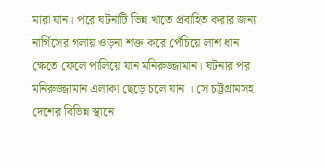মারা যান। পরে ঘটনাটি ভিন্ন খাতে প্রবাহিত করার জন্য নার্গিসের গলায় ওড়না শক্ত করে পেঁচিয়ে লাশ ধান ক্ষেতে ফেলে পালিয়ে যান মনিরুজ্জামান। ঘটনার পর মনিরুজ্জামান এলাকা ছেড়ে চলে যান । সে চট্টগ্রামসহ দেশের বিভিন্ন স্থানে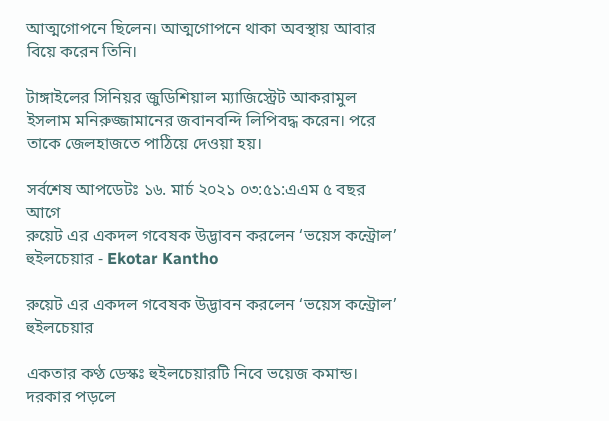আত্মগোপনে ছিলেন। আত্মগোপনে থাকা অবস্থায় আবার বিয়ে করেন তিনি।

টাঙ্গাইলের সিনিয়র জুডিশিয়াল ম্যাজিস্ট্রেট আকরামুল ইসলাম মনিরুজ্জামানের জবানবন্দি লিপিবদ্ধ করেন। পরে তাকে জেলহাজতে পাঠিয়ে দেওয়া হয়।

সর্বশেষ আপডেটঃ ১৬. মার্চ ২০২১ ০৩:৫১:এএম ৫ বছর আগে
রুয়েট এর একদল গবেষক উদ্ভাবন করলেন ‘ভয়েস কন্ট্রোল’ হুইলচেয়ার - Ekotar Kantho

রুয়েট এর একদল গবেষক উদ্ভাবন করলেন ‘ভয়েস কন্ট্রোল’ হুইলচেয়ার

একতার কণ্ঠ ডেস্কঃ হুইলচেয়ারটি নিবে ভয়েজ কমান্ড। দরকার পড়লে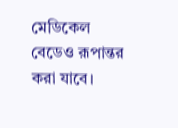মেডিকেল বেডেও রূপান্তর করা যাবে।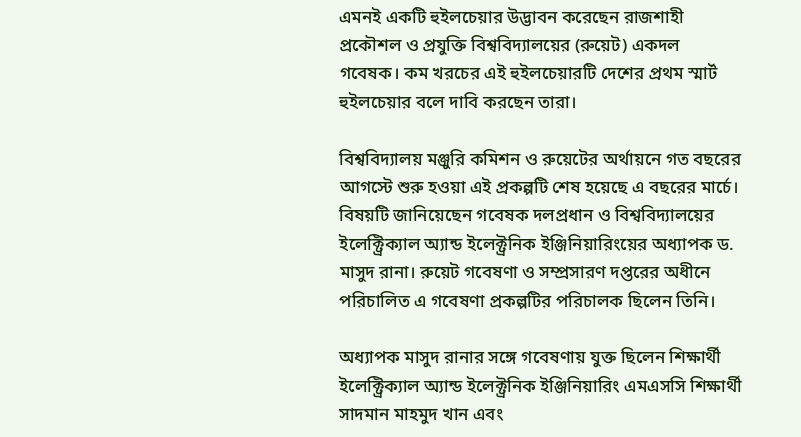এমনই একটি হুইলচেয়ার উদ্ভাবন করেছেন রাজশাহী প্রকৌশল ও প্রযুক্তি বিশ্ববিদ্যালয়ের (রুয়েট) একদল গবেষক। কম খরচের এই হুইলচেয়ারটি দেশের প্রথম স্মার্ট হুইলচেয়ার বলে দাবি করছেন তারা।

বিশ্ববিদ্যালয় মঞ্জুরি কমিশন ও রুয়েটের অর্থায়নে গত বছরের আগস্টে শুরু হওয়া এই প্রকল্পটি শেষ হয়েছে এ বছরের মার্চে। বিষয়টি জানিয়েছেন গবেষক দলপ্রধান ও বিশ্ববিদ্যালয়ের ইলেক্ট্রিক্যাল অ্যান্ড ইলেক্ট্রনিক ইঞ্জিনিয়ারিংয়ের অধ্যাপক ড. মাসুদ রানা। রুয়েট গবেষণা ও সম্প্রসারণ দপ্তরের অধীনে পরিচালিত এ গবেষণা প্রকল্পটির পরিচালক ছিলেন তিনি।

অধ্যাপক মাসুদ রানার সঙ্গে গবেষণায় যুক্ত ছিলেন শিক্ষার্থী ইলেক্ট্রিক্যাল অ্যান্ড ইলেক্ট্রনিক ইঞ্জিনিয়ারিং এমএসসি শিক্ষার্থী সাদমান মাহমুদ খান এবং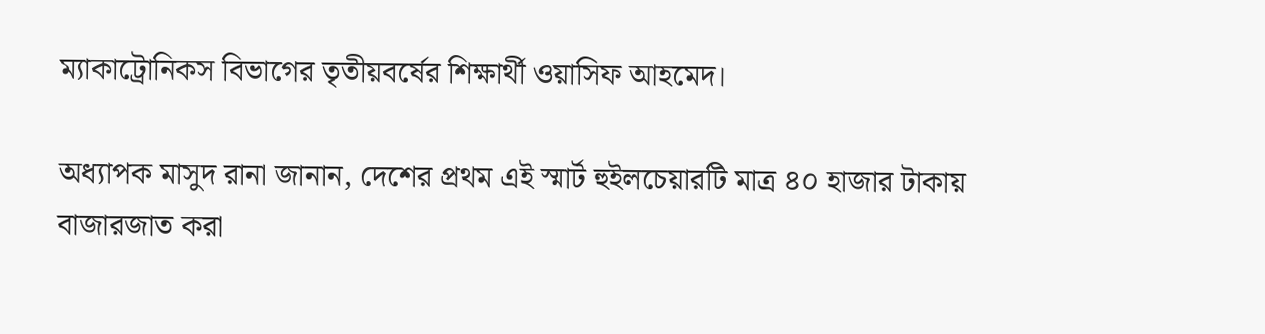ম্যাকাট্রোনিকস বিভাগের তৃতীয়বর্ষের শিক্ষার্থী ওয়াসিফ আহমেদ।

অধ্যাপক মাসুদ রানা জানান, দেশের প্রথম এই স্মার্ট হুইলচেয়ারটি মাত্র ৪০ হাজার টাকায় বাজারজাত করা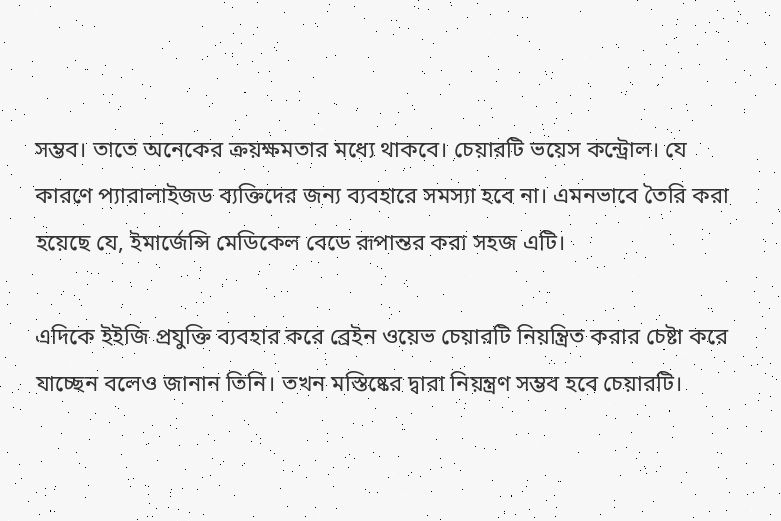সম্ভব। তাতে অনেকের ক্রয়ক্ষমতার মধ্যে থাকবে। চেয়ারটি ভয়েস কন্ট্রোল। যে কারণে প্যারালাইজড ব্যক্তিদের জন্য ব্যবহারে সমস্যা হবে না। এমনভাবে তৈরি করা হয়েছে যে, ইমার্জেন্সি মেডিকেল বেডে রূপান্তর করা সহজ এটি।

এদিকে ইইজি প্রযুক্তি ব্যবহার করে ব্রেইন ওয়েভ চেয়ারটি নিয়ন্ত্রিত করার চেষ্টা করে যাচ্ছেন বলেও জানান তিনি। তখন মস্তিষ্কের দ্বারা নিয়ন্ত্রণ সম্ভব হবে চেয়ারটি।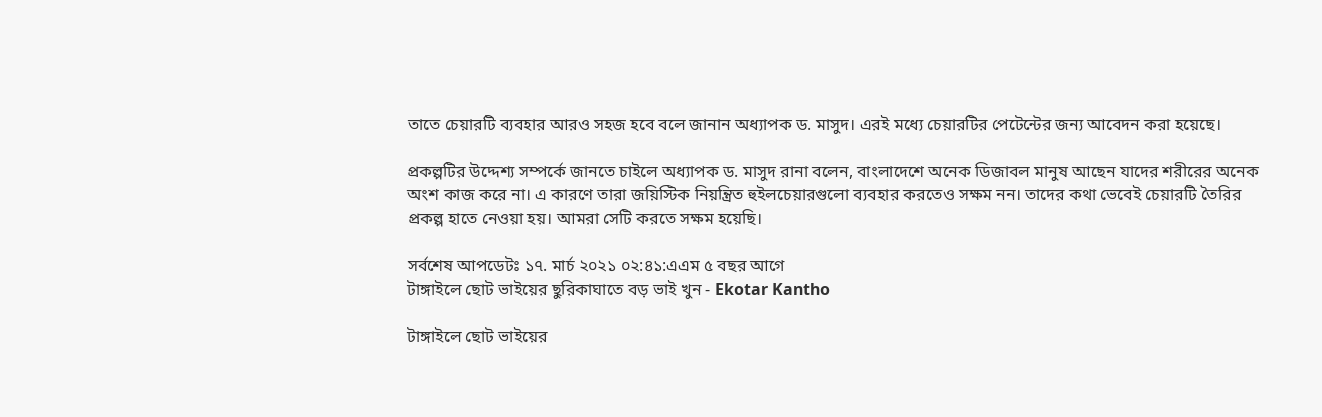তাতে চেয়ারটি ব্যবহার আরও সহজ হবে বলে জানান অধ্যাপক ড. মাসুদ। এরই মধ্যে চেয়ারটির পেটেন্টের জন্য আবেদন করা হয়েছে।

প্রকল্পটির উদ্দেশ্য সম্পর্কে জানতে চাইলে অধ্যাপক ড. মাসুদ রানা বলেন, বাংলাদেশে অনেক ডিজাবল মানুষ আছেন যাদের শরীরের অনেক অংশ কাজ করে না। এ কারণে তারা জয়িস্টিক নিয়ন্ত্রিত হুইলচেয়ারগুলো ব্যবহার করতেও সক্ষম নন। তাদের কথা ভেবেই চেয়ারটি তৈরির প্রকল্প হাতে নেওয়া হয়। আমরা সেটি করতে সক্ষম হয়েছি।

সর্বশেষ আপডেটঃ ১৭. মার্চ ২০২১ ০২:৪১:এএম ৫ বছর আগে
টাঙ্গাইলে ছোট ভাইয়ের ছুরিকাঘাতে বড় ভাই খুন - Ekotar Kantho

টাঙ্গাইলে ছোট ভাইয়ের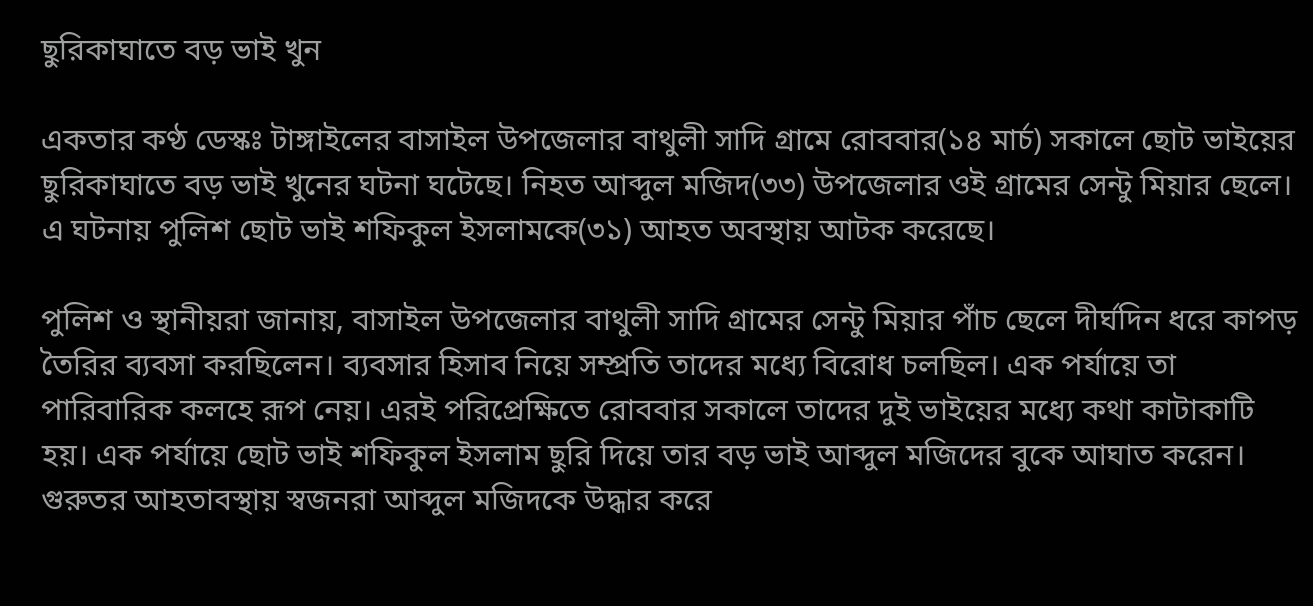ছুরিকাঘাতে বড় ভাই খুন

একতার কণ্ঠ ডেস্কঃ টাঙ্গাইলের বাসাইল উপজেলার বাথুলী সাদি গ্রামে রোববার(১৪ মার্চ) সকালে ছোট ভাইয়ের ছুরিকাঘাতে বড় ভাই খুনের ঘটনা ঘটেছে। নিহত আব্দুল মজিদ(৩৩) উপজেলার ওই গ্রামের সেন্টু মিয়ার ছেলে। এ ঘটনায় পুলিশ ছোট ভাই শফিকুল ইসলামকে(৩১) আহত অবস্থায় আটক করেছে।

পুলিশ ও স্থানীয়রা জানায়, বাসাইল উপজেলার বাথুলী সাদি গ্রামের সেন্টু মিয়ার পাঁচ ছেলে দীর্ঘদিন ধরে কাপড় তৈরির ব্যবসা করছিলেন। ব্যবসার হিসাব নিয়ে সম্প্রতি তাদের মধ্যে বিরোধ চলছিল। এক পর্যায়ে তা পারিবারিক কলহে রূপ নেয়। এরই পরিপ্রেক্ষিতে রোববার সকালে তাদের দুই ভাইয়ের মধ্যে কথা কাটাকাটি হয়। এক পর্যায়ে ছোট ভাই শফিকুল ইসলাম ছুরি দিয়ে তার বড় ভাই আব্দুল মজিদের বুকে আঘাত করেন। গুরুতর আহতাবস্থায় স্বজনরা আব্দুল মজিদকে উদ্ধার করে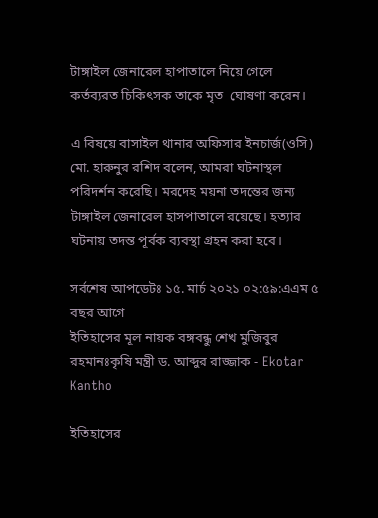টাঙ্গাইল জেনারেল হাপাতালে নিয়ে গেলে কর্তব্যরত চিকিৎসক তাকে মৃত  ঘোষণা করেন।

এ বিষয়ে বাসাইল থানার অফিসার ইনচার্জ(ওসি) মো. হারুনুর রশিদ বলেন, আমরা ঘটনাস্থল পরিদর্শন করেছি। মরদেহ ময়না তদন্তের জন্য টাঙ্গাইল জেনারেল হাসপাতালে রয়েছে। হত্যার ঘটনায় তদন্ত পূর্বক ব্যবস্থা গ্রহন করা হবে।

সর্বশেষ আপডেটঃ ১৫. মার্চ ২০২১ ০২:৫৯:এএম ৫ বছর আগে
ইতিহাসের মূল নায়ক বঙ্গবন্ধু শেখ মুজিবুর রহমানঃকৃষি মন্ত্রী ড. আব্দুর রাজ্জাক - Ekotar Kantho

ইতিহাসের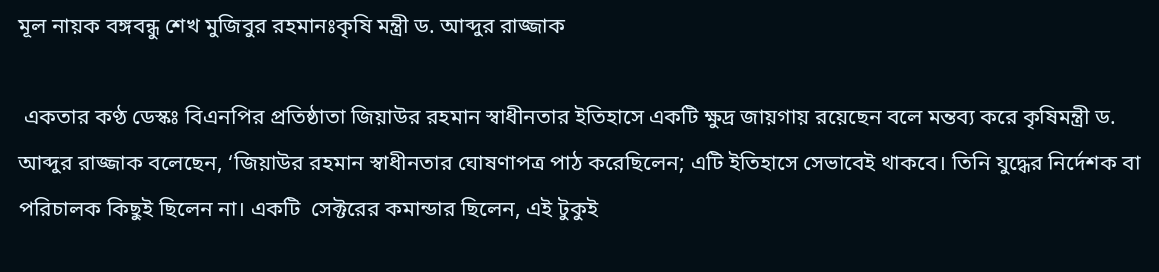মূল নায়ক বঙ্গবন্ধু শেখ মুজিবুর রহমানঃকৃষি মন্ত্রী ড. আব্দুর রাজ্জাক

 একতার কণ্ঠ ডেস্কঃ বিএনপির প্রতিষ্ঠাতা জিয়াউর রহমান স্বাধীনতার ইতিহাসে একটি ক্ষুদ্র জায়গায় রয়েছেন বলে মন্তব্য করে কৃষিমন্ত্রী ড. আব্দুর রাজ্জাক বলেছেন, ‘জিয়াউর রহমান স্বাধীনতার ঘোষণাপত্র পাঠ করেছিলেন; এটি ইতিহাসে সেভাবেই থাকবে। তিনি যুদ্ধের নির্দেশক বা পরিচালক কিছুই ছিলেন না। একটি  সেক্টরের কমান্ডার ছিলেন, এই টুকুই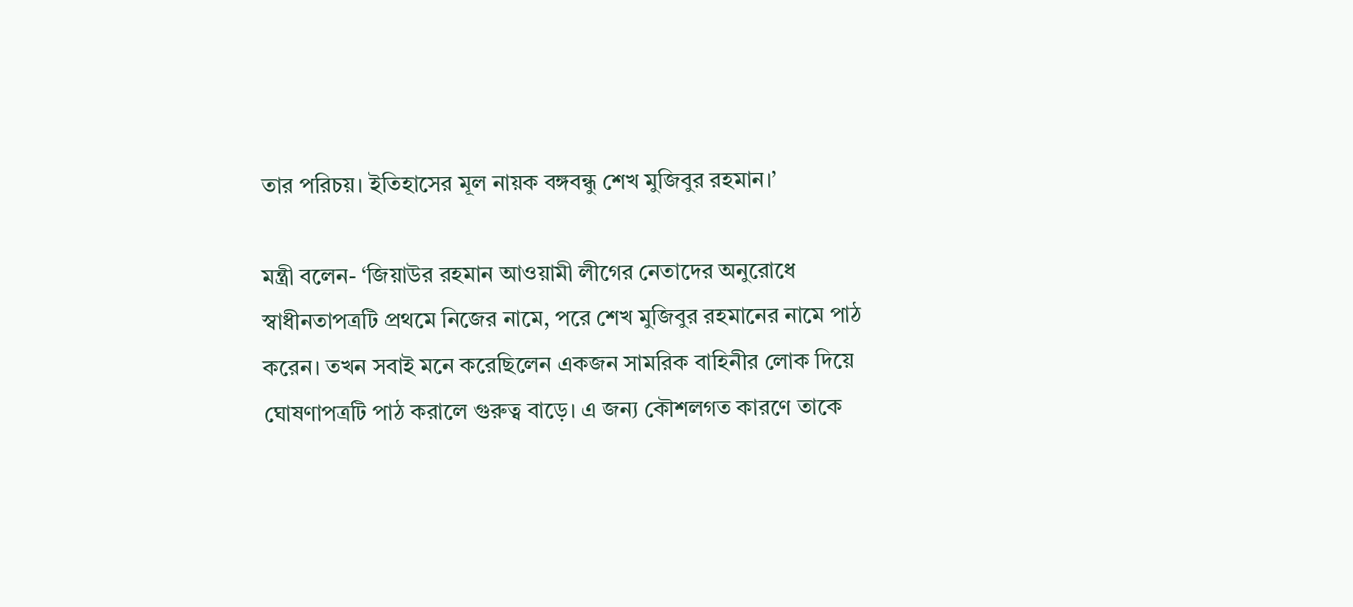তার পরিচয়। ইতিহাসের মূল নায়ক বঙ্গবন্ধু শেখ মুজিবুর রহমান।’

মন্ত্রী বলেন- ‘জিয়াউর রহমান আওয়ামী লীগের নেতাদের অনুরোধে স্বাধীনতাপত্রটি প্রথমে নিজের নামে, পরে শেখ মুজিবুর রহমানের নামে পাঠ করেন। তখন সবাই মনে করেছিলেন একজন সামরিক বাহিনীর লোক দিয়ে ঘোষণাপত্রটি পাঠ করালে গুরুত্ব বাড়ে। এ জন্য কৌশলগত কারণে তাকে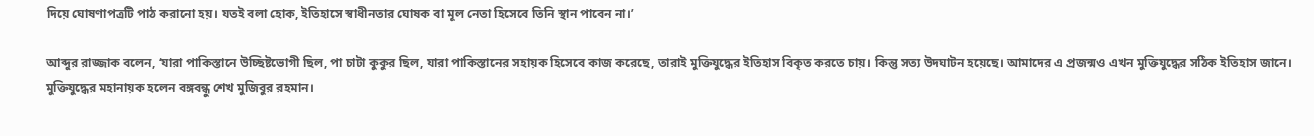দিয়ে ঘোষণাপত্রটি পাঠ করানো হয়। যতই বলা হোক, ইতিহাসে স্বাধীনতার ঘোষক বা মূল নেতা হিসেবে তিনি স্থান পাবেন না।’

আব্দুর রাজ্জাক বলেন, ‘যারা পাকিস্তানে উচ্ছিষ্টভোগী ছিল, পা চাটা কুকুর ছিল, যারা পাকিস্তানের সহায়ক হিসেবে কাজ করেছে, তারাই মুক্তিযুদ্ধের ইতিহাস বিকৃত করতে চায়। কিন্তু সত্য উদঘাটন হয়েছে। আমাদের এ প্রজন্মও এখন মুক্তিযুদ্ধের সঠিক ইতিহাস জানে। মুক্তিযুদ্ধের মহানায়ক হলেন বঙ্গবন্ধু শেখ মুজিবুর রহমান।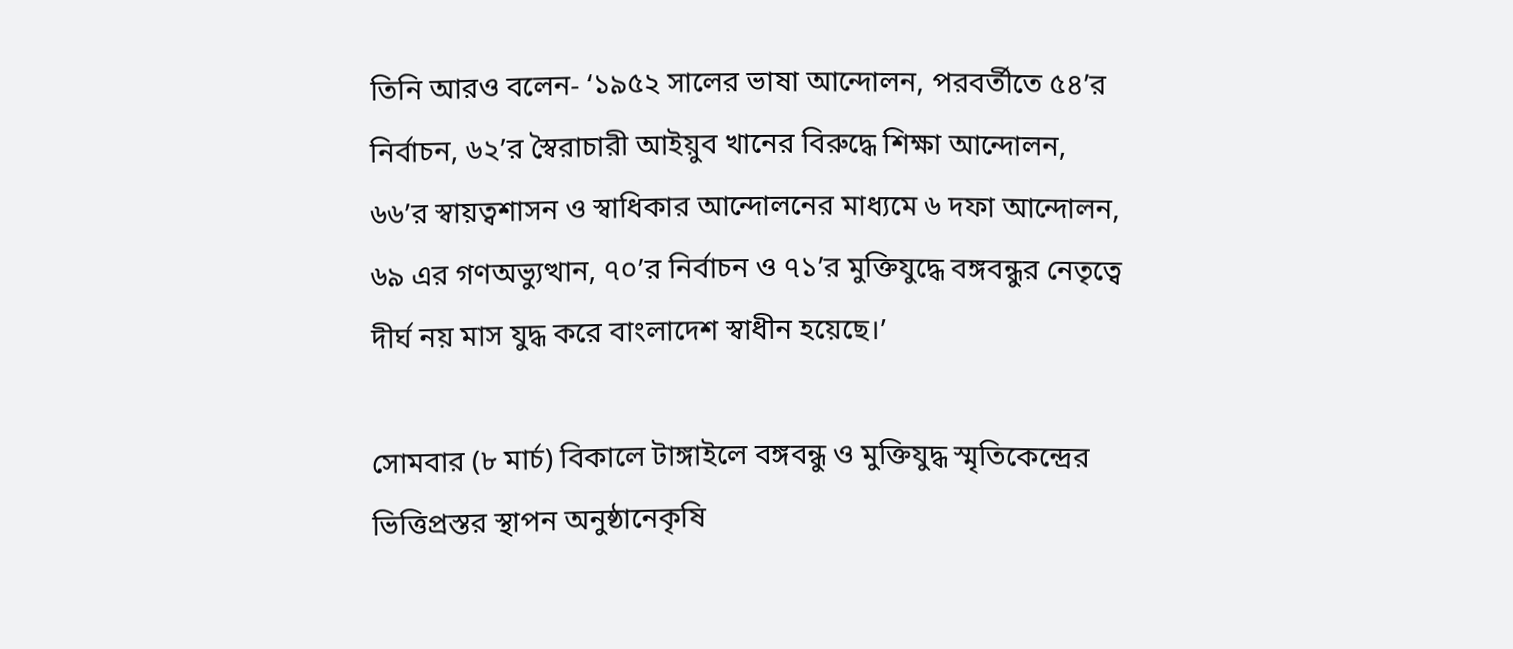তিনি আরও বলেন- ‘১৯৫২ সালের ভাষা আন্দোলন, পরবর্তীতে ৫৪’র নির্বাচন, ৬২’র স্বৈরাচারী আইয়ুব খানের বিরুদ্ধে শিক্ষা আন্দোলন, ৬৬’র স্বায়ত্বশাসন ও স্বাধিকার আন্দোলনের মাধ্যমে ৬ দফা আন্দোলন, ৬৯ এর গণঅভ্যুত্থান, ৭০’র নির্বাচন ও ৭১’র মুক্তিযুদ্ধে বঙ্গবন্ধুর নেতৃত্বে দীর্ঘ নয় মাস যুদ্ধ করে বাংলাদেশ স্বাধীন হয়েছে।’

সোমবার (৮ মার্চ) বিকালে টাঙ্গাইলে বঙ্গবন্ধু ও মুক্তিযুদ্ধ স্মৃতিকেন্দ্রের ভিত্তিপ্রস্তর স্থাপন অনুষ্ঠানেকৃষি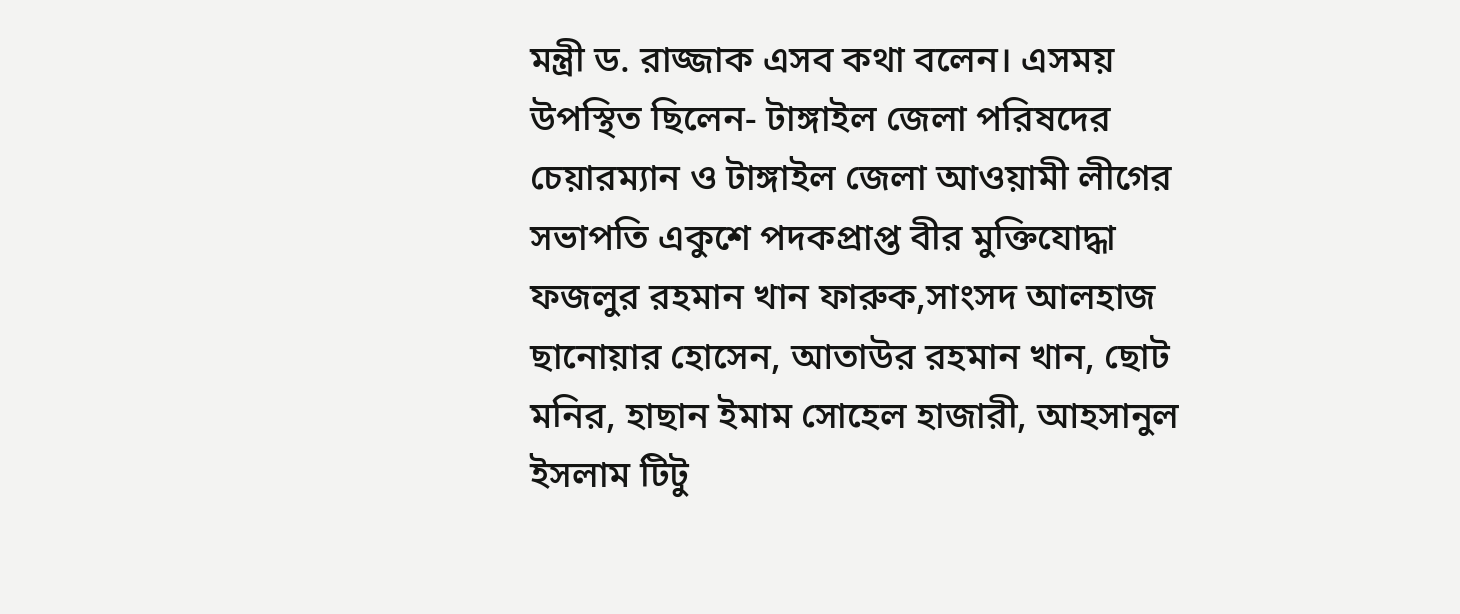মন্ত্রী ড. রাজ্জাক এসব কথা বলেন। এসময় উপস্থিত ছিলেন- টাঙ্গাইল জেলা পরিষদের চেয়ারম্যান ও টাঙ্গাইল জেলা আওয়ামী লীগের সভাপতি একুশে পদকপ্রাপ্ত বীর মুক্তিযোদ্ধা ফজলুর রহমান খান ফারুক,সাংসদ আলহাজ ছানোয়ার হোসেন, আতাউর রহমান খান, ছোট মনির, হাছান ইমাম সোহেল হাজারী, আহসানুল ইসলাম টিটু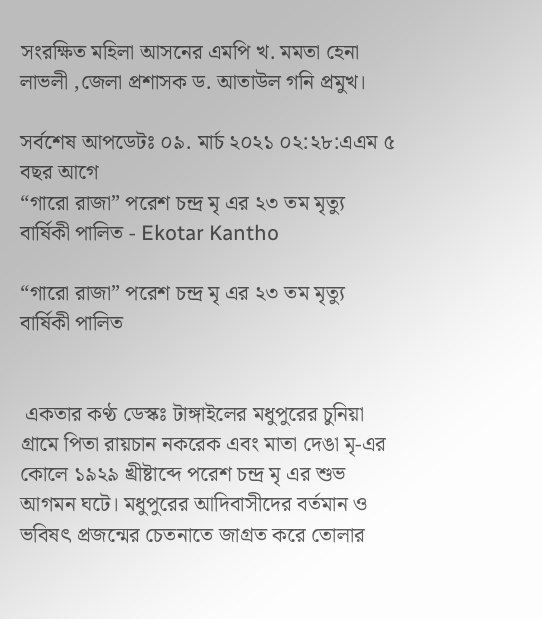সংরক্ষিত মহিলা আসনের এমপি খ. মমতা হেনা লাভলী ,জেলা প্রশাসক ড. আতাউল গনি প্রমুখ।

সর্বশেষ আপডেটঃ ০৯. মার্চ ২০২১ ০২:২৮:এএম ৫ বছর আগে
“গারো রাজা” পরেশ চন্দ্র মৃ এর ২৩ তম মৃত্যু বার্ষিকী পালিত - Ekotar Kantho

“গারো রাজা” পরেশ চন্দ্র মৃ এর ২৩ তম মৃত্যু বার্ষিকী পালিত


 একতার কণ্ঠ ডেস্কঃ টাঙ্গাইলের মধুপুরের চুনিয়া গ্রামে পিতা রায়চান নকরেক এবং মাতা দেঙা মৃ-এর কোলে ১৯২৯ খ্রীষ্টাব্দে পরেশ চন্দ্র মৃ এর শুভ আগমন ঘটে। মধুপুরের আদিবাসীদের বর্তমান ও ভবিষৎ প্রজন্মের চেতনাতে জাগ্রত করে তোলার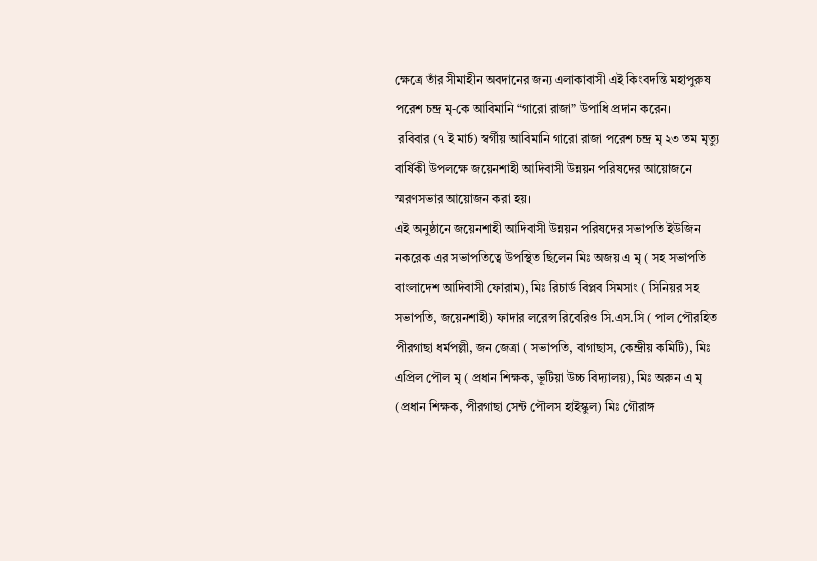ক্ষেত্রে তাঁর সীমাহীন অবদানের জন্য এলাকাবাসী এই কিংবদন্তি মহাপুরুষ পরেশ চন্দ্র মৃ-কে আবিমানি “গারো রাজা” উপাধি প্রদান করেন।
 রবিবার (৭ ই মার্চ) স্বর্গীয় আবিমানি গারো রাজা পরেশ চন্দ্র মৃ ২৩ তম মৃত্যু বার্ষিকী উপলক্ষে জয়েনশাহী আদিবাসী উন্নয়ন পরিষদের আয়োজনে  স্মরণসভার আয়োজন করা হয়।
এই অনুষ্ঠানে জয়েনশাহী আদিবাসী উন্নয়ন পরিষদের সভাপতি ইউজিন নকরেক এর সভাপতিত্বে উপস্থিত ছিলেন মিঃ অজয় এ মৃ ( সহ সভাপতি বাংলাদেশ আদিবাসী ফোরাম), মিঃ রিচার্ড বিপ্লব সিমসাং ( সিনিয়র সহ সভাপতি, জয়েনশাহী) ফাদার লরেন্স রিবেরিও সি.এস.সি ( পাল পৌরহিত পীরগাছা ধর্মপল্লী, জন জেত্রা ( সভাপতি, বাগাছাস, কেন্দ্রীয় কমিটি), মিঃ এপ্রিল পৌল মৃ ( প্রধান শিক্ষক, ভূটিয়া উচ্চ বিদ্যালয়), মিঃ অরুন এ মৃ (প্রধান শিক্ষক, পীরগাছা সেন্ট পৌলস হাইস্কুল) মিঃ গৌরাঙ্গ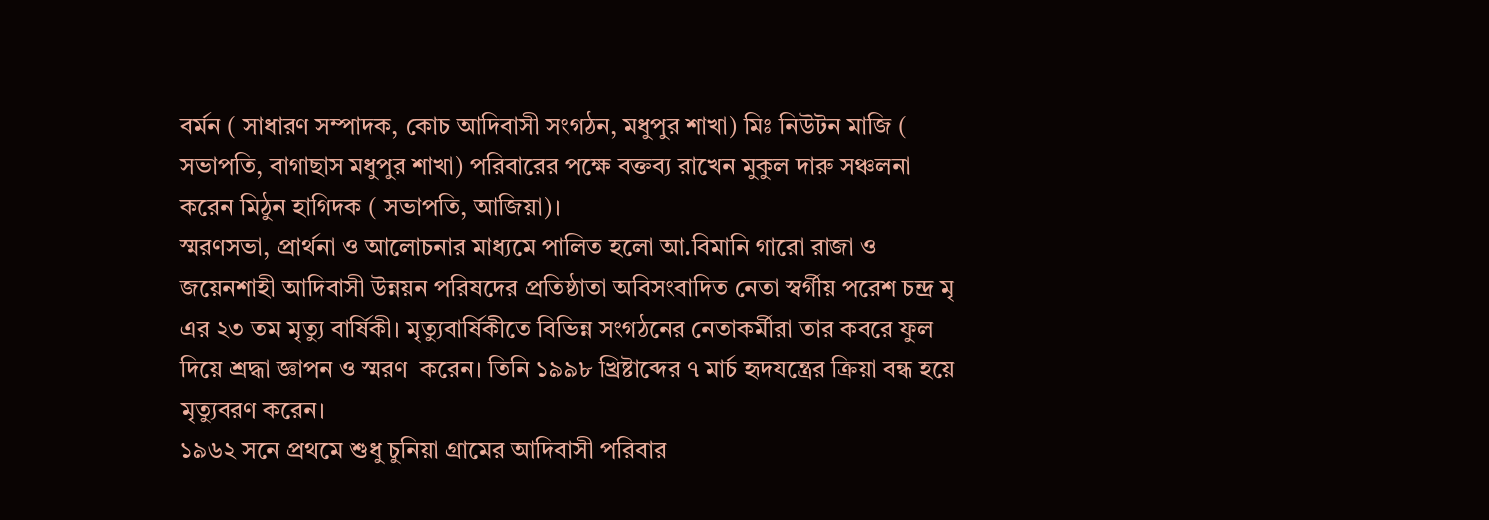বর্মন ( সাধারণ সম্পাদক, কোচ আদিবাসী সংগঠন, মধুপুর শাখা) মিঃ নিউটন মাজি ( সভাপতি, বাগাছাস মধুপুর শাখা) পরিবারের পক্ষে বক্তব্য রাখেন মুকুল দারু সঞ্চলনা করেন মিঠুন হাগিদক ( সভাপতি, আজিয়া)।
স্মরণসভা, প্রার্থনা ও আলোচনার মাধ্যমে পালিত হলো আ.বিমানি গারো রাজা ও জয়েনশাহী আদিবাসী উন্নয়ন পরিষদের প্রতিষ্ঠাতা অবিসংবাদিত নেতা স্বর্গীয় পরেশ চন্দ্র মৃ এর ২৩ তম মৃত্যু বার্ষিকী। মৃত্যুবার্ষিকীতে বিভিন্ন সংগঠনের নেতাকর্মীরা তার কবরে ফুল দিয়ে শ্রদ্ধা জ্ঞাপন ও স্মরণ  করেন। তিনি ১৯৯৮ খ্রিষ্টাব্দের ৭ মার্চ হৃদযন্ত্রের ক্রিয়া বন্ধ হয়ে মৃত্যুবরণ করেন।
১৯৬২ সনে প্রথমে শুধু চুনিয়া গ্রামের আদিবাসী পরিবার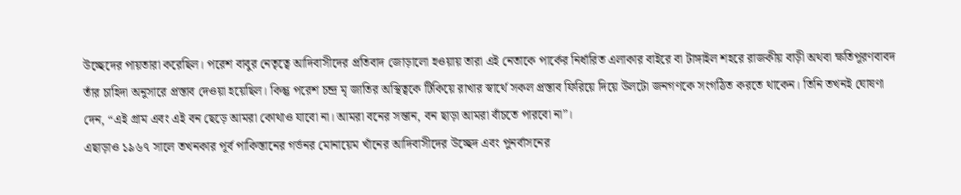উচ্ছেদের পায়তারা করেছিল। পরেশ বাবুর নেতৃত্বে আদিবাসীদের প্রতিবাদ জোড়ালো হওয়ায় তারা এই নেতাকে পার্কের নির্ধারিত এলাকার বাইরে বা টাঙ্গাইল শহরে রাজকীয় বাড়ী অথবা ক্ষতিপূরণবাবদ তাঁর চাহিদা অনুসারে প্রস্তাব দেওয়া হয়েছিল। কিন্তু পরেশ চন্দ্র মৃ জাতির অস্থিত্বকে টিকিয়ে রাখার স্বার্থে সকল প্রস্তাব ফিরিয়ে দিয়ে উলটো জনগণকে সংগঠিত করতে থাকেন। তিনি তখনই ঘোষণা দেন, “এই গ্রাম এবং এই বন ছেড়ে আমরা কোথাও যাবো না। আমরা বনের সন্তান, বন ছাড়া আমরা বাঁচতে পারবো না”।
এছাড়াও ১৯৬৭ সালে তখনকার পূর্ব পাকিস্তানের গর্ভনর মোনায়েম খাঁনের আদিবাসীদের উচ্ছেদ এবং পুনর্বাসনের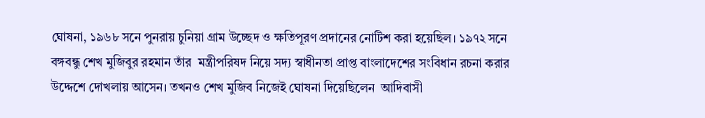ঘোষনা, ১৯৬৮ সনে পুনরায় চুনিয়া গ্রাম উচ্ছেদ ও ক্ষতিপূরণ প্রদানের নোটিশ করা হয়েছিল। ১৯৭২ সনে বঙ্গবন্ধু শেখ মুজিবুর রহমান তাঁর  মন্ত্রীপরিষদ নিয়ে সদ্য স্বাধীনতা প্রাপ্ত বাংলাদেশের সংবিধান রচনা করার উদ্দেশে দোখলায় আসেন। তখনও শেখ মুজিব নিজেই ঘোষনা দিয়েছিলেন  আদিবাসী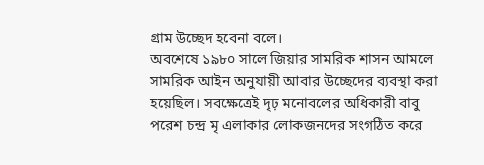গ্রাম উচ্ছেদ হবেনা বলে।
অবশেষে ১৯৮০ সালে জিয়ার সামরিক শাসন আমলে সামরিক আইন অনুযায়ী আবার উচ্ছেদের ব্যবস্থা করা হয়েছিল। সবক্ষেত্রেই দৃঢ় মনোবলের অধিকারী বাবু পরেশ চন্দ্র মৃ এলাকার লোকজনদের সংগঠিত করে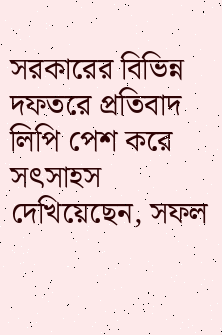সরকারের বিভিন্ন দফতরে প্রতিবাদ লিপি পেশ করে সৎসাহস দেখিয়েছেন, সফল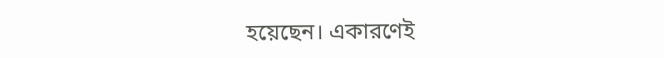হয়েছেন। একারণেই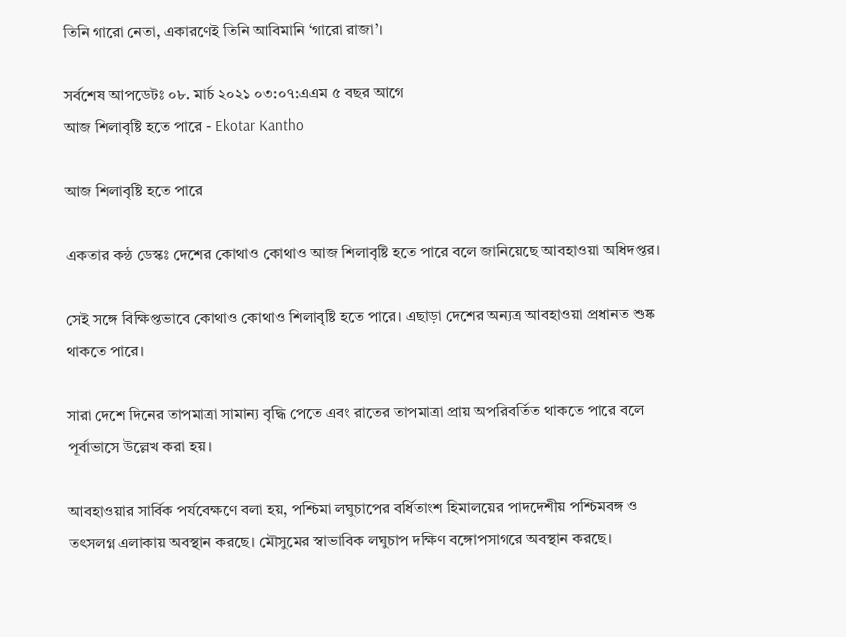তিনি গারো নেতা, একারণেই তিনি আবিমানি ‘গারো রাজা’।

সর্বশেষ আপডেটঃ ০৮. মার্চ ২০২১ ০৩:০৭:এএম ৫ বছর আগে
আজ শিলাবৃষ্টি হতে পারে - Ekotar Kantho

আজ শিলাবৃষ্টি হতে পারে

একতার কন্ঠ ডেস্কঃ দেশের কোথাও কোথাও আজ শিলাবৃষ্টি হতে পারে বলে জানিয়েছে আবহাওয়া অধিদপ্তর।

সেই সঙ্গে বিক্ষিপ্তভাবে কোথাও কোথাও শিলাবৃষ্টি হতে পারে। এছাড়া দেশের অন্যত্র আবহাওয়া প্রধানত শুষ্ক থাকতে পারে।

সারা দেশে দিনের তাপমাত্রা সামান্য বৃদ্ধি পেতে এবং রাতের তাপমাত্রা প্রায় অপরিবর্তিত থাকতে পারে বলে পূর্বাভাসে উল্লেখ করা হয়।

আবহাওয়ার সার্বিক পর্যবেক্ষণে বলা হয়, পশ্চিমা লঘুচাপের বর্ধিতাংশ হিমালয়ের পাদদেশীয় পশ্চিমবঙ্গ ও তৎসলগ্ন এলাকায় অবস্থান করছে। মৌসুমের স্বাভাবিক লঘুচাপ দক্ষিণ বঙ্গোপসাগরে অবস্থান করছে।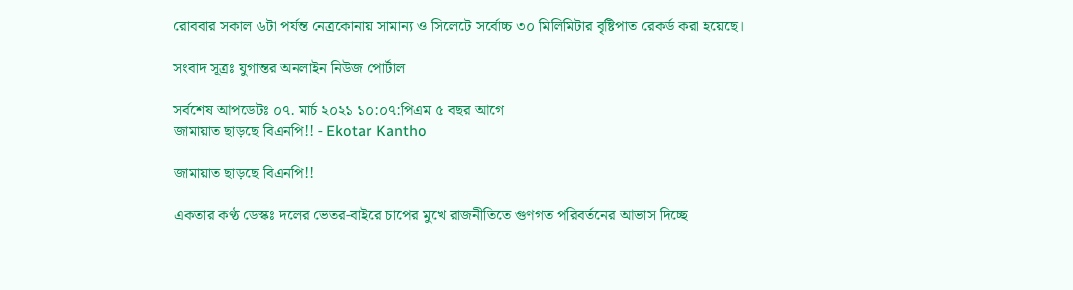রোববার সকাল ৬টা পর্যন্ত নেত্রকোনায় সামান্য ও সিলেটে সর্বোচ্চ ৩০ মিলিমিটার বৃষ্টিপাত রেকর্ড করা হয়েছে।

সংবাদ সূত্রঃ যুগান্তর অনলাইন নিউজ পোর্টাল

সর্বশেষ আপডেটঃ ০৭. মার্চ ২০২১ ১০:০৭:পিএম ৫ বছর আগে
জামায়াত ছাড়ছে বিএনপি!! - Ekotar Kantho

জামায়াত ছাড়ছে বিএনপি!!

একতার কণ্ঠ ডেস্কঃ দলের ভেতর-বাইরে চাপের মুখে রাজনীতিতে গুণগত পরিবর্তনের আভাস দিচ্ছে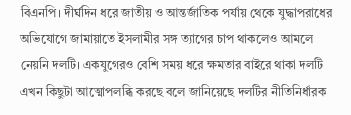বিএনপি। দীর্ঘদিন ধরে জাতীয় ও আন্তর্জাতিক পর্যায় থেকে যুদ্ধাপরাধের অভিযোগে জামায়াতে ইসলামীর সঙ্গ ত্যাগের চাপ থাকলেও আমলে নেয়নি দলটি। একযুগেরও বেশি সময় ধরে ক্ষমতার বাইরে থাকা দলটি এখন কিছুটা আত্মোপলব্ধি করছে বলে জানিয়েছে দলটির নীতিনির্ধারক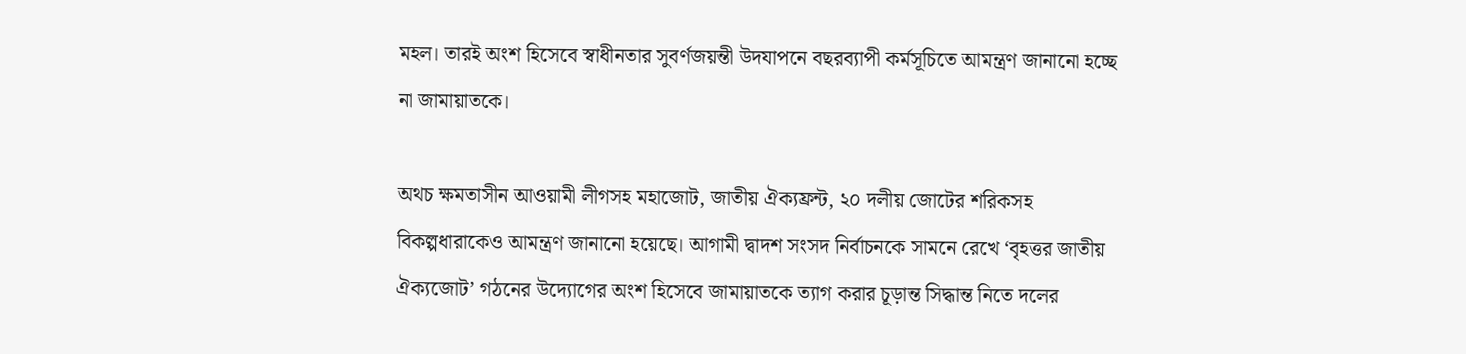মহল। তারই অংশ হিসেবে স্বাধীনতার সুবর্ণজয়ন্তী উদযাপনে বছরব্যাপী কর্মসূচিতে আমন্ত্রণ জানানো হচ্ছে না জামায়াতকে।

অথচ ক্ষমতাসীন আওয়ামী লীগসহ মহাজোট, জাতীয় ঐক্যফ্রন্ট, ২০ দলীয় জোটের শরিকসহ বিকল্পধারাকেও আমন্ত্রণ জানানো হয়েছে। আগামী দ্বাদশ সংসদ নির্বাচনকে সামনে রেখে ‘বৃহত্তর জাতীয় ঐক্যজোট’ গঠনের উদ্যোগের অংশ হিসেবে জামায়াতকে ত্যাগ করার চূড়ান্ত সিদ্ধান্ত নিতে দলের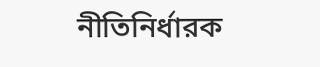নীতিনির্ধারক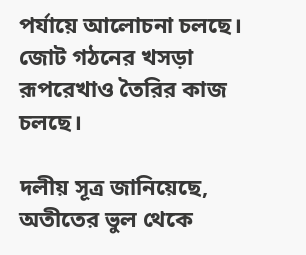পর্যায়ে আলোচনা চলছে। জোট গঠনের খসড়া রূপরেখাও তৈরির কাজ চলছে।

দলীয় সূত্র জানিয়েছে, অতীতের ভুল থেকে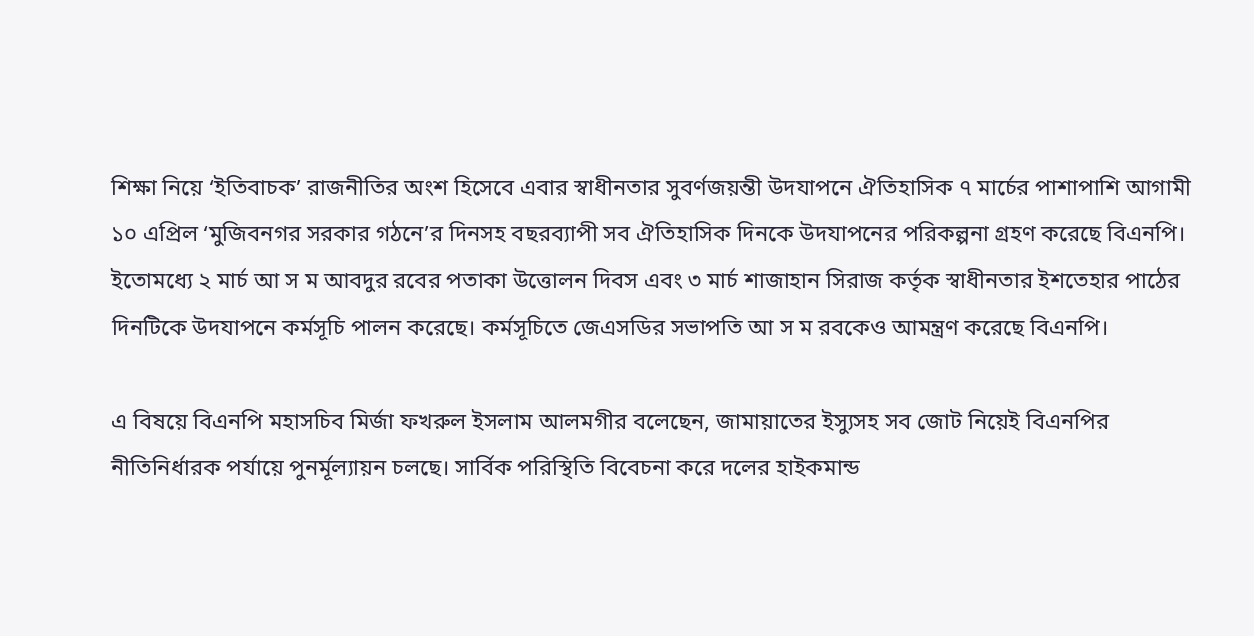শিক্ষা নিয়ে ‘ইতিবাচক’ রাজনীতির অংশ হিসেবে এবার স্বাধীনতার সুবর্ণজয়ন্তী উদযাপনে ঐতিহাসিক ৭ মার্চের পাশাপাশি আগামী ১০ এপ্রিল ‘মুজিবনগর সরকার গঠনে’র দিনসহ বছরব্যাপী সব ঐতিহাসিক দিনকে উদযাপনের পরিকল্পনা গ্রহণ করেছে বিএনপি। ইতোমধ্যে ২ মার্চ আ স ম আবদুর রবের পতাকা উত্তোলন দিবস এবং ৩ মার্চ শাজাহান সিরাজ কর্তৃক স্বাধীনতার ইশতেহার পাঠের দিনটিকে উদযাপনে কর্মসূচি পালন করেছে। কর্মসূচিতে জেএসডির সভাপতি আ স ম রবকেও আমন্ত্রণ করেছে বিএনপি।

এ বিষয়ে বিএনপি মহাসচিব মির্জা ফখরুল ইসলাম আলমগীর বলেছেন, জামায়াতের ইস্যুসহ সব জোট নিয়েই বিএনপির নীতিনির্ধারক পর্যায়ে পুনর্মূল্যায়ন চলছে। সার্বিক পরিস্থিতি বিবেচনা করে দলের হাইকমান্ড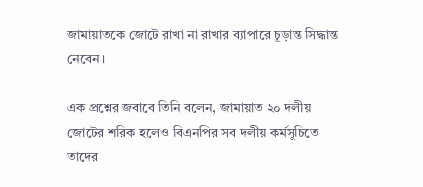জামায়াতকে জোটে রাখা না রাখার ব্যাপারে চূড়ান্ত সিদ্ধান্ত নেবেন।

এক প্রশ্নের জবাবে তিনি বলেন, জামায়াত ২০ দলীয় জোটের শরিক হলেও বিএনপির সব দলীয় কর্মসূচিতে তাদের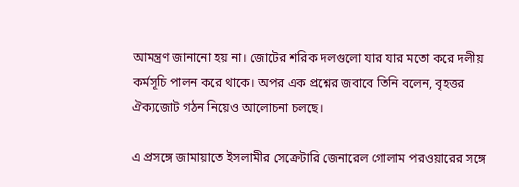আমন্ত্রণ জানানো হয় না। জোটের শরিক দলগুলো যার যার মতো করে দলীয় কর্মসূচি পালন করে থাকে। অপর এক প্রশ্নের জবাবে তিনি বলেন, বৃহত্তর ঐক্যজোট গঠন নিয়েও আলোচনা চলছে।

এ প্রসঙ্গে জামায়াতে ইসলামীর সেক্রেটারি জেনারেল গোলাম পরওয়ারের সঙ্গে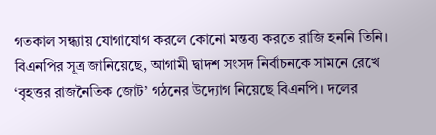গতকাল সন্ধ্যায় যোগাযোগ করলে কোনো মন্তব্য করতে রাজি হননি তিনি। বিএনপির সূত্র জানিয়েছে, আগামী দ্বাদশ সংসদ নির্বাচনকে সামনে রেখে ‘বৃহত্তর রাজনৈতিক জোট’ গঠনের উদ্যোগ নিয়েছে বিএনপি। দলের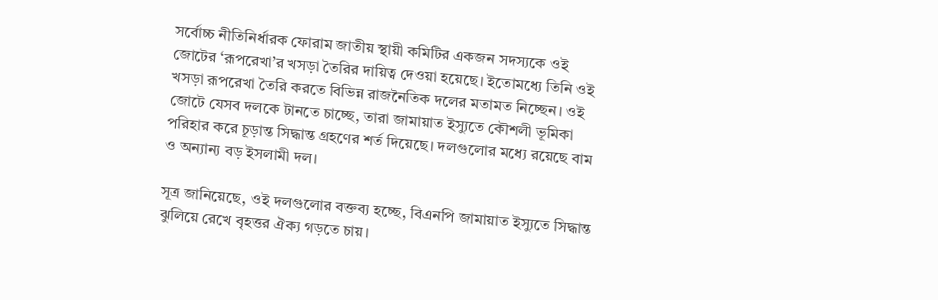সর্বোচ্চ নীতিনির্ধারক ফোরাম জাতীয় স্থায়ী কমিটির একজন সদস্যকে ওই জোটের ‘রূপরেখা’র খসড়া তৈরির দায়িত্ব দেওয়া হয়েছে। ইতোমধ্যে তিনি ওই খসড়া রূপরেখা তৈরি করতে বিভিন্ন রাজনৈতিক দলের মতামত নিচ্ছেন। ওই জোটে যেসব দলকে টানতে চাচ্ছে, তারা জামায়াত ইস্যুতে কৌশলী ভূমিকা পরিহার করে চূড়ান্ত সিদ্ধান্ত গ্রহণের শর্ত দিয়েছে। দলগুলোর মধ্যে রয়েছে বাম ও অন্যান্য বড় ইসলামী দল।

সূত্র জানিয়েছে, ওই দলগুলোর বক্তব্য হচ্ছে, বিএনপি জামায়াত ইস্যুতে সিদ্ধান্ত ঝুলিয়ে রেখে বৃহত্তর ঐক্য গড়তে চায়।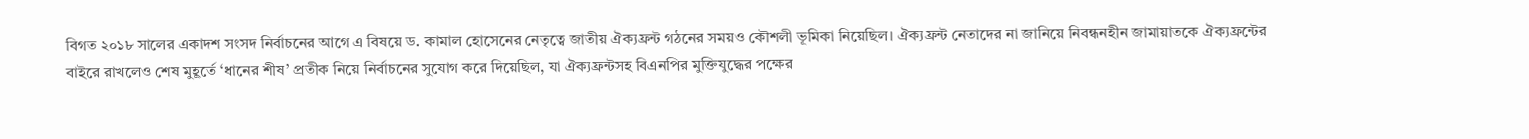বিগত ২০১৮ সালের একাদশ সংসদ নির্বাচনের আগে এ বিষয়ে ড. কামাল হোসেনের নেতৃত্বে জাতীয় ঐক্যফ্রন্ট গঠনের সময়ও কৌশলী ভূমিকা নিয়েছিল। ঐক্যফ্রন্ট নেতাদের না জানিয়ে নিবন্ধনহীন জামায়াতকে ঐক্যফ্রন্টের বাইরে রাখলেও শেষ মুহূর্তে ‘ধানের শীষ’ প্রতীক নিয়ে নির্বাচনের সুযোগ করে দিয়েছিল, যা ঐক্যফ্রন্টসহ বিএনপির মুক্তিযুদ্ধের পক্ষের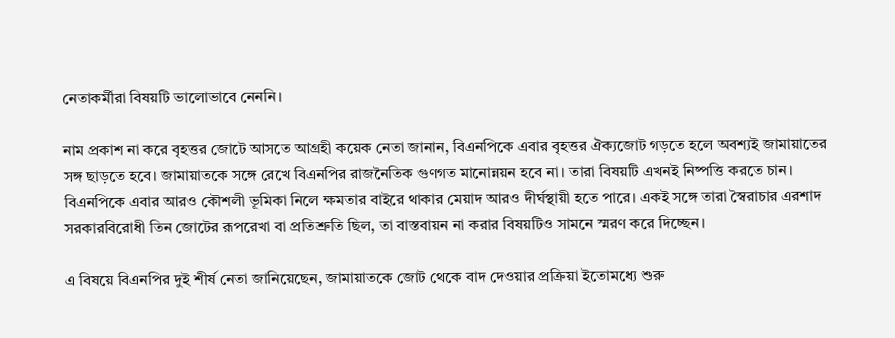নেতাকর্মীরা বিষয়টি ভালোভাবে নেননি।

নাম প্রকাশ না করে বৃহত্তর জোটে আসতে আগ্রহী কয়েক নেতা জানান, বিএনপিকে এবার বৃহত্তর ঐক্যজোট গড়তে হলে অবশ্যই জামায়াতের সঙ্গ ছাড়তে হবে। জামায়াতকে সঙ্গে রেখে বিএনপির রাজনৈতিক গুণগত মানোন্নয়ন হবে না। তারা বিষয়টি এখনই নিষ্পত্তি করতে চান। বিএনপিকে এবার আরও কৌশলী ভূমিকা নিলে ক্ষমতার বাইরে থাকার মেয়াদ আরও দীর্ঘস্থায়ী হতে পারে। একই সঙ্গে তারা স্বৈরাচার এরশাদ সরকারবিরোধী তিন জোটের রূপরেখা বা প্রতিশ্রুতি ছিল, তা বাস্তবায়ন না করার বিষয়টিও সামনে স্মরণ করে দিচ্ছেন।

এ বিষয়ে বিএনপির দুই শীর্ষ নেতা জানিয়েছেন, জামায়াতকে জোট থেকে বাদ দেওয়ার প্রক্রিয়া ইতোমধ্যে শুরু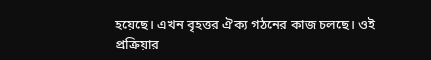হয়েছে। এখন বৃহত্তর ঐক্য গঠনের কাজ চলছে। ওই প্রক্রিয়ার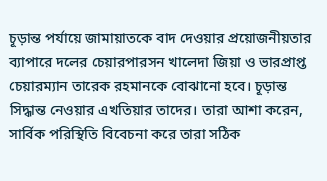চূড়ান্ত পর্যায়ে জামায়াতকে বাদ দেওয়ার প্রয়োজনীয়তার ব্যাপারে দলের চেয়ারপারসন খালেদা জিয়া ও ভারপ্রাপ্ত চেয়ারম্যান তারেক রহমানকে বোঝানো হবে। চূড়ান্ত সিদ্ধান্ত নেওয়ার এখতিয়ার তাদের। তারা আশা করেন, সার্বিক পরিস্থিতি বিবেচনা করে তারা সঠিক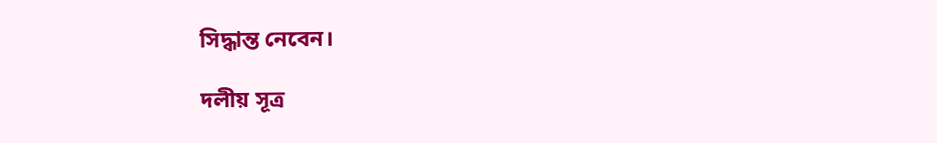সিদ্ধান্ত নেবেন।

দলীয় সূত্র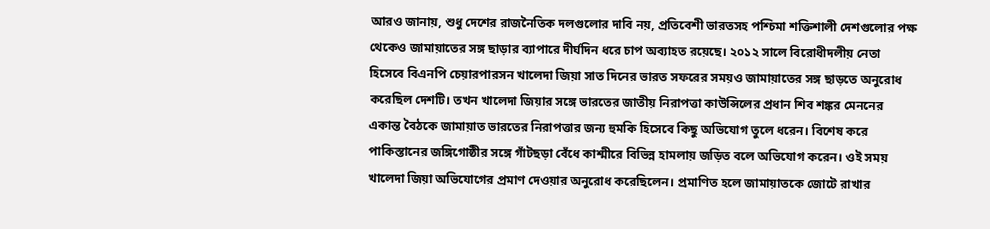আরও জানায়, শুধু দেশের রাজনৈতিক দলগুলোর দাবি নয়, প্রতিবেশী ভারতসহ পশ্চিমা শক্তিশালী দেশগুলোর পক্ষ থেকেও জামায়াতের সঙ্গ ছাড়ার ব্যাপারে দীর্ঘদিন ধরে চাপ অব্যাহত রয়েছে। ২০১২ সালে বিরোধীদলীয় নেতা হিসেবে বিএনপি চেয়ারপারসন খালেদা জিয়া সাত দিনের ভারত সফরের সময়ও জামায়াতের সঙ্গ ছাড়তে অনুরোধ করেছিল দেশটি। তখন খালেদা জিয়ার সঙ্গে ভারতের জাতীয় নিরাপত্তা কাউন্সিলের প্রধান শিব শঙ্কর মেননের একান্ত বৈঠকে জামায়াত ভারতের নিরাপত্তার জন্য হুমকি হিসেবে কিছু অভিযোগ তুলে ধরেন। বিশেষ করে পাকিস্তানের জঙ্গিগোষ্ঠীর সঙ্গে গাঁটছড়া বেঁধে কাশ্মীরে বিভিন্ন হামলায় জড়িত বলে অভিযোগ করেন। ওই সময় খালেদা জিয়া অভিযোগের প্রমাণ দেওয়ার অনুরোধ করেছিলেন। প্রমাণিত হলে জামায়াতকে জোটে রাখার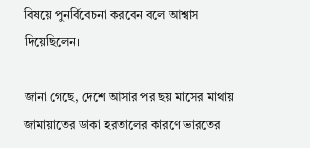বিষয়ে পুনর্বিবেচনা করবেন বলে আশ্বাস দিয়েছিলেন।

জানা গেছে, দেশে আসার পর ছয় মাসের মাথায় জামায়াতের ডাকা হরতালের কারণে ভারতের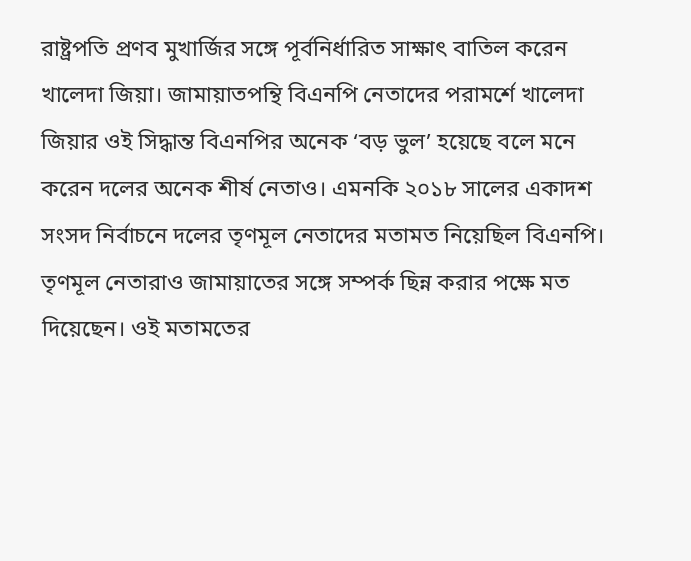রাষ্ট্রপতি প্রণব মুখার্জির সঙ্গে পূর্বনির্ধারিত সাক্ষাৎ বাতিল করেন খালেদা জিয়া। জামায়াতপন্থি বিএনপি নেতাদের পরামর্শে খালেদা জিয়ার ওই সিদ্ধান্ত বিএনপির অনেক ‘বড় ভুল’ হয়েছে বলে মনে করেন দলের অনেক শীর্ষ নেতাও। এমনকি ২০১৮ সালের একাদশ সংসদ নির্বাচনে দলের তৃণমূল নেতাদের মতামত নিয়েছিল বিএনপি। তৃণমূল নেতারাও জামায়াতের সঙ্গে সম্পর্ক ছিন্ন করার পক্ষে মত দিয়েছেন। ওই মতামতের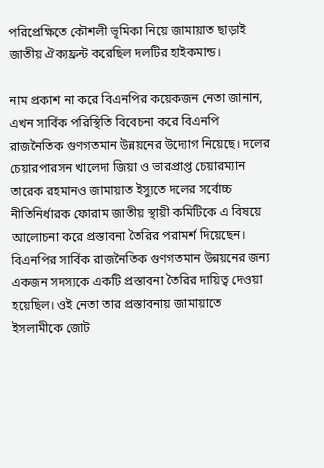পরিপ্রেক্ষিতে কৌশলী ভূমিকা নিয়ে জামায়াত ছাড়াই জাতীয় ঐক্যফ্রন্ট করেছিল দলটির হাইকমান্ড।

নাম প্রকাশ না করে বিএনপির কয়েকজন নেতা জানান, এখন সার্বিক পরিস্থিতি বিবেচনা করে বিএনপি রাজনৈতিক গুণগতমান উন্নয়নের উদ্যোগ নিয়েছে। দলের চেয়ারপারসন খালেদা জিয়া ও ভারপ্রাপ্ত চেয়ারম্যান তারেক রহমানও জামায়াত ইস্যুতে দলের সর্বোচ্চ নীতিনির্ধারক ফোরাম জাতীয় স্থায়ী কমিটিকে এ বিষয়ে আলোচনা করে প্রস্তাবনা তৈরির পরামর্শ দিয়েছেন। বিএনপির সার্বিক রাজনৈতিক গুণগতমান উন্নয়নের জন্য একজন সদস্যকে একটি প্রস্তাবনা তৈরির দায়িত্ব দেওয়া হয়েছিল। ওই নেতা তার প্রস্তাবনায় জামায়াতে ইসলামীকে জোট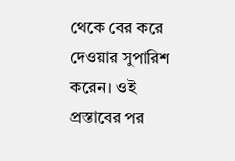থেকে বের করে দেওয়ার সুপারিশ করেন। ওই প্রস্তাবের পর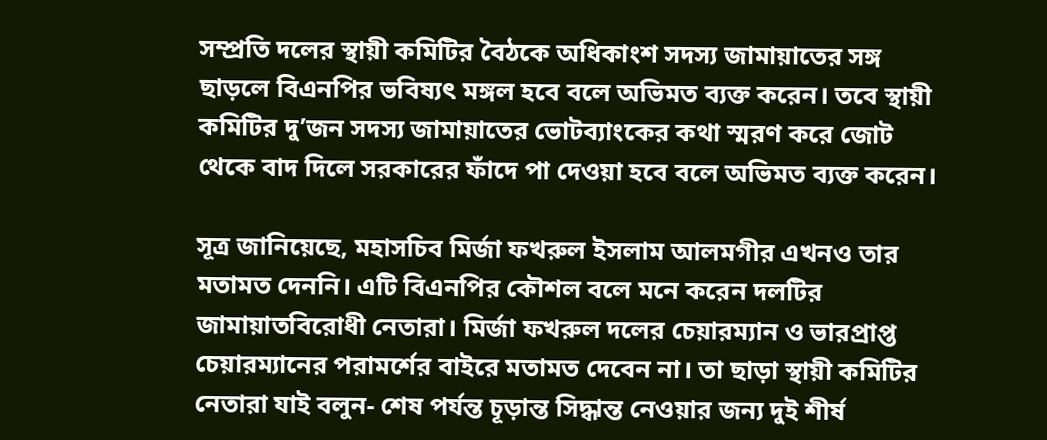সম্প্রতি দলের স্থায়ী কমিটির বৈঠকে অধিকাংশ সদস্য জামায়াতের সঙ্গ ছাড়লে বিএনপির ভবিষ্যৎ মঙ্গল হবে বলে অভিমত ব্যক্ত করেন। তবে স্থায়ী কমিটির দু’জন সদস্য জামায়াতের ভোটব্যাংকের কথা স্মরণ করে জোট থেকে বাদ দিলে সরকারের ফাঁদে পা দেওয়া হবে বলে অভিমত ব্যক্ত করেন।

সূত্র জানিয়েছে, মহাসচিব মির্জা ফখরুল ইসলাম আলমগীর এখনও তার মতামত দেননি। এটি বিএনপির কৌশল বলে মনে করেন দলটির জামায়াতবিরোধী নেতারা। মির্জা ফখরুল দলের চেয়ারম্যান ও ভারপ্রাপ্ত চেয়ারম্যানের পরামর্শের বাইরে মতামত দেবেন না। তা ছাড়া স্থায়ী কমিটির নেতারা যাই বলুন- শেষ পর্যন্ত চূড়ান্ত সিদ্ধান্ত নেওয়ার জন্য দুই শীর্ষ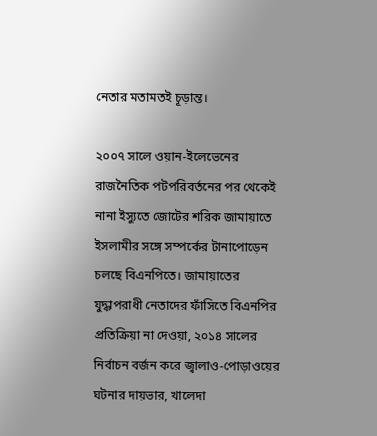নেতার মতামতই চূড়ান্ত।

২০০৭ সালে ওয়ান-ইলেভেনের রাজনৈতিক পটপরিবর্তনের পর থেকেই নানা ইস্যুতে জোটের শরিক জামায়াতে ইসলামীর সঙ্গে সম্পর্কের টানাপোড়েন চলছে বিএনপিতে। জামায়াতের যুদ্ধাপরাধী নেতাদের ফাঁসিতে বিএনপির প্রতিক্রিয়া না দেওয়া, ২০১৪ সালের নির্বাচন বর্জন করে জ্বালাও-পোড়াওয়ের ঘটনার দায়ভার, খালেদা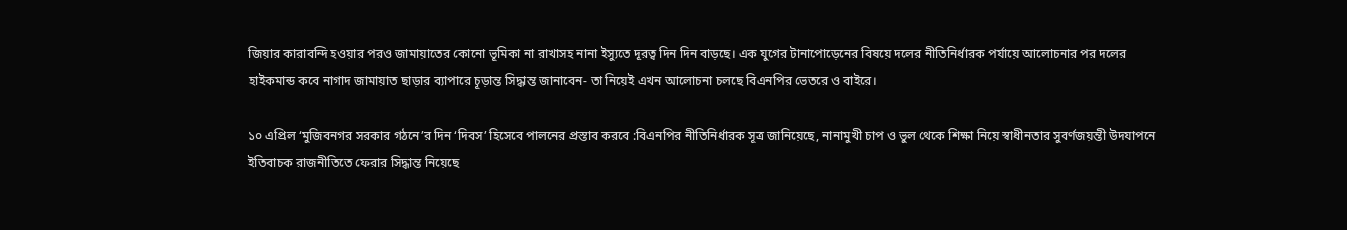জিয়ার কারাবন্দি হওয়ার পরও জামায়াতের কোনো ভূমিকা না রাখাসহ নানা ইস্যুতে দূরত্ব দিন দিন বাড়ছে। এক যুগের টানাপোড়েনের বিষয়ে দলের নীতিনির্ধারক পর্যায়ে আলোচনার পর দলের হাইকমান্ড কবে নাগাদ জামায়াত ছাড়ার ব্যাপারে চূড়ান্ত সিদ্ধান্ত জানাবেন- তা নিয়েই এখন আলোচনা চলছে বিএনপির ভেতরে ও বাইরে।

১০ এপ্রিল ‘মুজিবনগর সরকার গঠনে’র দিন ‘দিবস’ হিসেবে পালনের প্রস্তাব করবে :বিএনপির নীতিনির্ধারক সূত্র জানিয়েছে, নানামুখী চাপ ও ভুল থেকে শিক্ষা নিয়ে স্বাধীনতার সুবর্ণজয়ন্তী উদযাপনে ইতিবাচক রাজনীতিতে ফেরার সিদ্ধান্ত নিয়েছে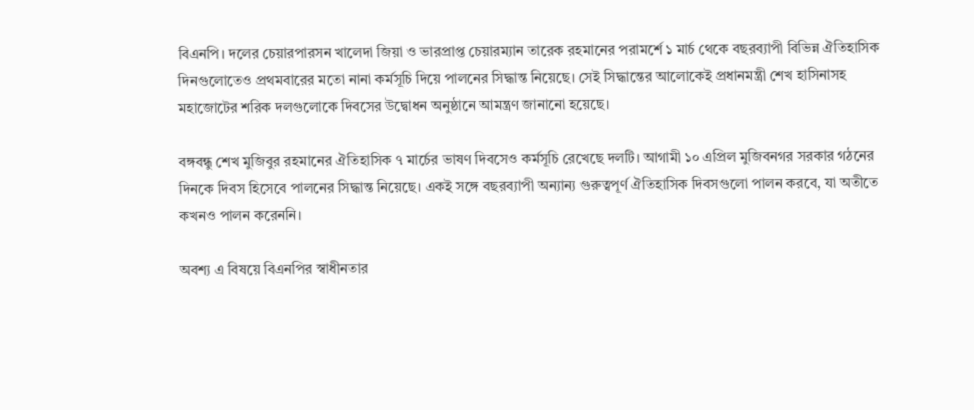বিএনপি। দলের চেয়ারপারসন খালেদা জিয়া ও ভারপ্রাপ্ত চেয়ারম্যান তারেক রহমানের পরামর্শে ১ মার্চ থেকে বছরব্যাপী বিভিন্ন ঐতিহাসিক দিনগুলোতেও প্রথমবারের মতো নানা কর্মসূচি দিয়ে পালনের সিদ্ধান্ত নিয়েছে। সেই সিদ্ধান্তের আলোকেই প্রধানমন্ত্রী শেখ হাসিনাসহ মহাজোটের শরিক দলগুলোকে দিবসের উদ্বোধন অনুষ্ঠানে আমন্ত্রণ জানানো হয়েছে।

বঙ্গবন্ধু শেখ মুজিবুর রহমানের ঐতিহাসিক ৭ মার্চের ভাষণ দিবসেও কর্মসূচি রেখেছে দলটি। আগামী ১০ এপ্রিল মুজিবনগর সরকার গঠনের দিনকে দিবস হিসেবে পালনের সিদ্ধান্ত নিয়েছে। একই সঙ্গে বছরব্যাপী অন্যান্য গুরুত্বপূর্ণ ঐতিহাসিক দিবসগুলো পালন করবে, যা অতীতে কখনও পালন করেননি।

অবশ্য এ বিষয়ে বিএনপির স্বাধীনতার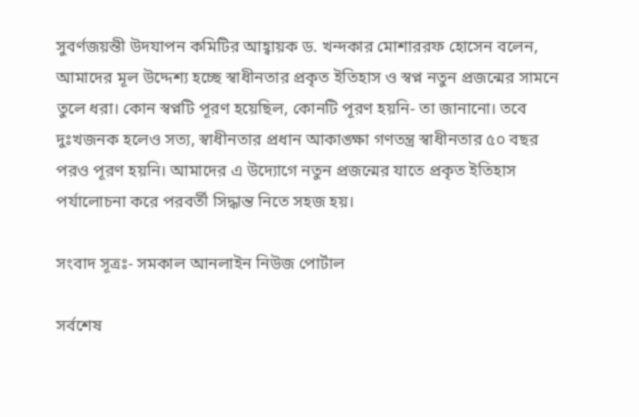সুবর্ণজয়ন্তী উদযাপন কমিটির আহ্বায়ক ড. খন্দকার মোশাররফ হোসেন বলেন, আমাদের মূল উদ্দেশ্য হচ্ছে স্বাধীনতার প্রকৃত ইতিহাস ও স্বপ্ন নতুন প্রজন্মের সামনে তুলে ধরা। কোন স্বপ্নটি পূরণ হয়েছিল, কোনটি পূরণ হয়নি- তা জানানো। তবে দুঃখজনক হলেও সত্য, স্বাধীনতার প্রধান আকাঙ্ক্ষা গণতন্ত্র স্বাধীনতার ৫০ বছর পরও পূরণ হয়নি। আমাদের এ উদ্যোগে নতুন প্রজন্মের যাতে প্রকৃত ইতিহাস পর্যালোচনা করে পরবর্তী সিদ্ধান্ত নিতে সহজ হয়।

সংবাদ সূত্রঃ- সমকাল আনলাইন নিউজ পোর্টাল

সর্বশেষ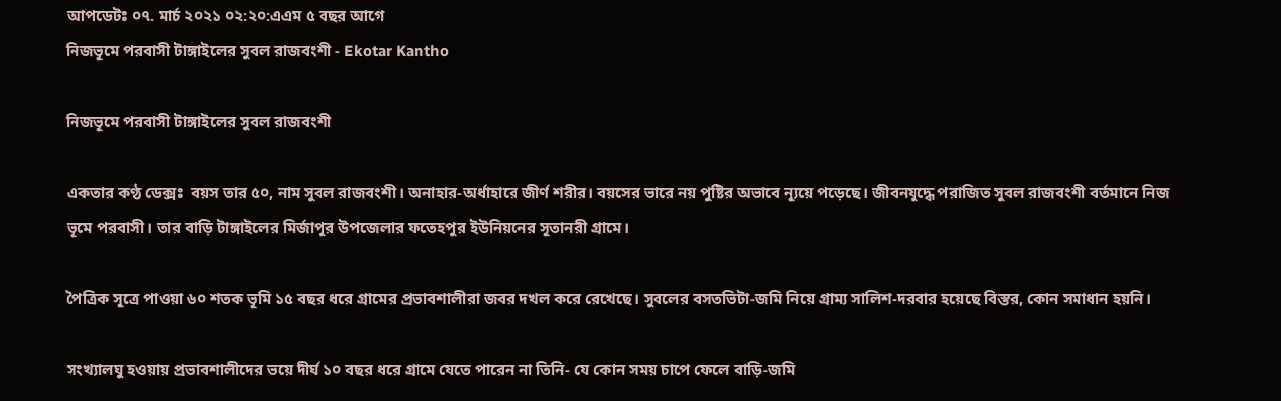আপডেটঃ ০৭. মার্চ ২০২১ ০২:২০:এএম ৫ বছর আগে
নিজভূমে পরবাসী টাঙ্গাইলের সুবল রাজবংশী - Ekotar Kantho

নিজভূমে পরবাসী টাঙ্গাইলের সুবল রাজবংশী

একতার কণ্ঠ ডেক্সঃ  বয়স তার ৫০, নাম সুবল রাজবংশী। অনাহার-অর্ধাহারে জীর্ণ শরীর। বয়সের ভারে নয় পুষ্টির অভাবে ন্যূয়ে পড়েছে। জীবনযুদ্ধে পরাজিত সুবল রাজবংশী বর্তমানে নিজ ভূমে পরবাসী। তার বাড়ি টাঙ্গাইলের মির্জাপুর উপজেলার ফতেহপুর ইউনিয়নের সূতানরী গ্রামে।

পৈত্রিক সূত্রে পাওয়া ৬০ শতক ভূমি ১৫ বছর ধরে গ্রামের প্রভাবশালীরা জবর দখল করে রেখেছে। সুবলের বসতভিটা-জমি নিয়ে গ্রাম্য সালিশ-দরবার হয়েছে বিস্তর, কোন সমাধান হয়নি।

সংখ্যালঘু হওয়ায় প্রভাবশালীদের ভয়ে দীর্ঘ ১০ বছর ধরে গ্রামে যেতে পারেন না তিনি- যে কোন সময় চাপে ফেলে বাড়ি-জমি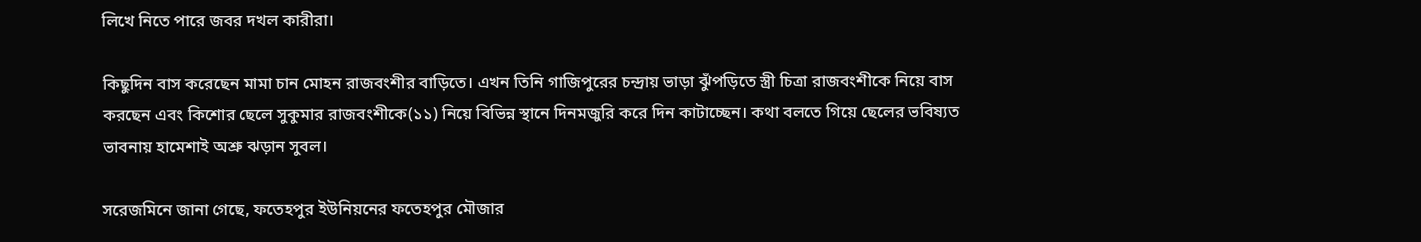লিখে নিতে পারে জবর দখল কারীরা।

কিছুদিন বাস করেছেন মামা চান মোহন রাজবংশীর বাড়িতে। এখন তিনি গাজিপুরের চন্দ্রায় ভাড়া ঝুঁপড়িতে স্ত্রী চিত্রা রাজবংশীকে নিয়ে বাস করছেন এবং কিশোর ছেলে সুকুমার রাজবংশীকে(১১) নিয়ে বিভিন্ন স্থানে দিনমজুরি করে দিন কাটাচ্ছেন। কথা বলতে গিয়ে ছেলের ভবিষ্যত ভাবনায় হামেশাই অশ্রু ঝড়ান সুবল।

সরেজমিনে জানা গেছে, ফতেহপুর ইউনিয়নের ফতেহপুর মৌজার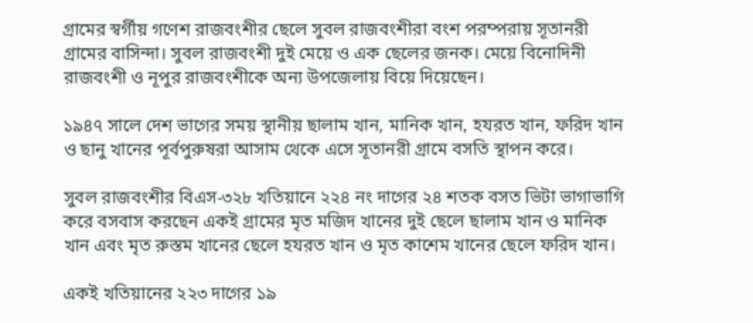গ্রামের স্বর্গীয় গণেশ রাজবংশীর ছেলে সুবল রাজবংশীরা বংশ পরম্পরায় সূতানরী গ্রামের বাসিন্দা। সুবল রাজবংশী দুই মেয়ে ও এক ছেলের জনক। মেয়ে বিনোদিনী রাজবংশী ও নূপুর রাজবংশীকে অন্য উপজেলায় বিয়ে দিয়েছেন।

১৯৪৭ সালে দেশ ভাগের সময় স্থানীয় ছালাম খান, মানিক খান, হযরত খান, ফরিদ খান ও ছানু খানের পূর্বপুরুষরা আসাম থেকে এসে সূতানরী গ্রামে বসতি স্থাপন করে।

সুবল রাজবংশীর বিএস-৩২৮ খতিয়ানে ২২৪ নং দাগের ২৪ শতক বসত ভিটা ভাগাভাগি করে বসবাস করছেন একই গ্রামের মৃত মজিদ খানের দুই ছেলে ছালাম খান ও মানিক খান এবং মৃত রুস্তম খানের ছেলে হযরত খান ও মৃত কাশেম খানের ছেলে ফরিদ খান।

একই খতিয়ানের ২২৩ দাগের ১৯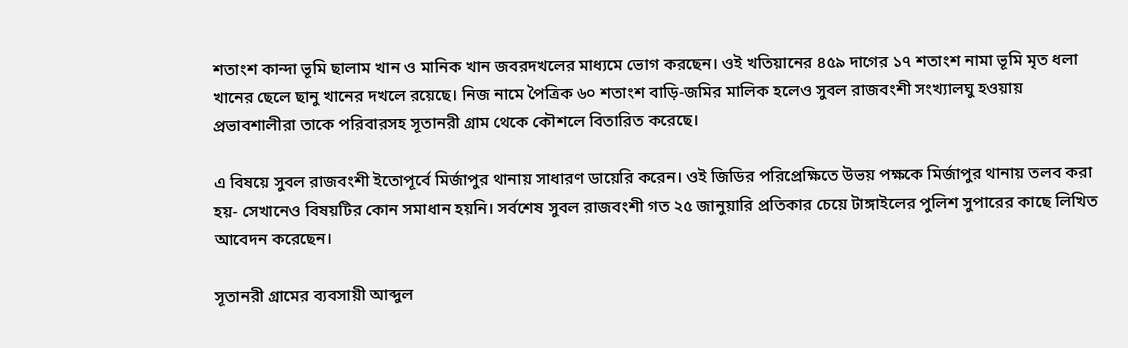শতাংশ কান্দা ভূমি ছালাম খান ও মানিক খান জবরদখলের মাধ্যমে ভোগ করছেন। ওই খতিয়ানের ৪৫৯ দাগের ১৭ শতাংশ নামা ভূমি মৃত ধলা খানের ছেলে ছানু খানের দখলে রয়েছে। নিজ নামে পৈত্রিক ৬০ শতাংশ বাড়ি-জমির মালিক হলেও সুবল রাজবংশী সংখ্যালঘু হওয়ায় প্রভাবশালীরা তাকে পরিবারসহ সূতানরী গ্রাম থেকে কৌশলে বিতারিত করেছে।

এ বিষয়ে সুবল রাজবংশী ইতোপূর্বে মির্জাপুর থানায় সাধারণ ডায়েরি করেন। ওই জিডির পরিপ্রেক্ষিতে উভয় পক্ষকে মির্জাপুর থানায় তলব করা হয়- সেখানেও বিষয়টির কোন সমাধান হয়নি। সর্বশেষ সুবল রাজবংশী গত ২৫ জানুয়ারি প্রতিকার চেয়ে টাঙ্গাইলের পুলিশ সুপারের কাছে লিখিত আবেদন করেছেন।

সূতানরী গ্রামের ব্যবসায়ী আব্দুল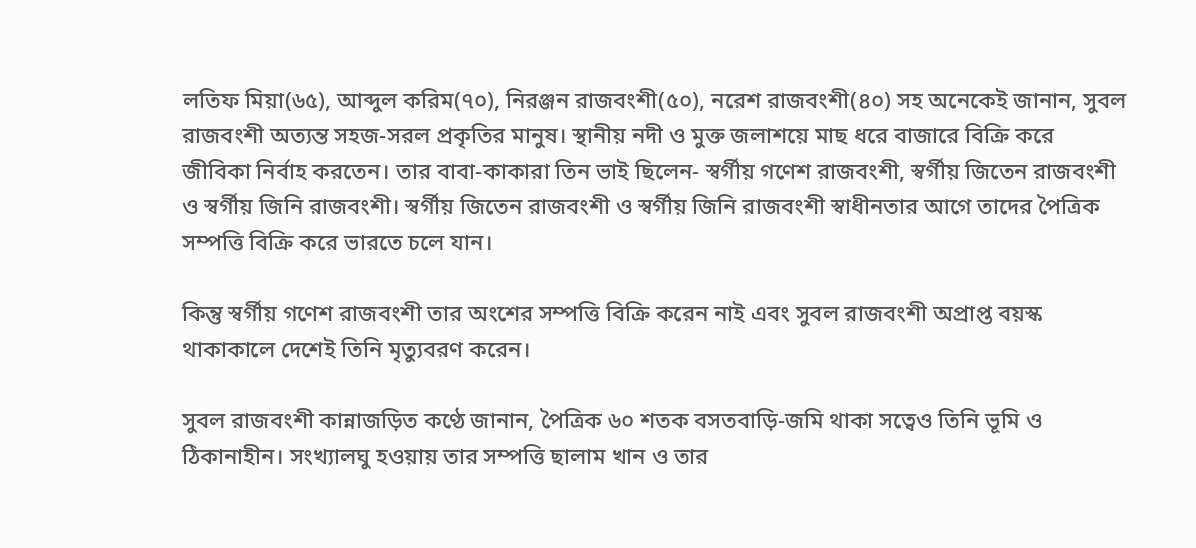লতিফ মিয়া(৬৫), আব্দুল করিম(৭০), নিরঞ্জন রাজবংশী(৫০), নরেশ রাজবংশী(৪০) সহ অনেকেই জানান, সুবল রাজবংশী অত্যন্ত সহজ-সরল প্রকৃতির মানুষ। স্থানীয় নদী ও মুক্ত জলাশয়ে মাছ ধরে বাজারে বিক্রি করে জীবিকা নির্বাহ করতেন। তার বাবা-কাকারা তিন ভাই ছিলেন- স্বর্গীয় গণেশ রাজবংশী, স্বর্গীয় জিতেন রাজবংশী ও স্বর্গীয় জিনি রাজবংশী। স্বর্গীয় জিতেন রাজবংশী ও স্বর্গীয় জিনি রাজবংশী স্বাধীনতার আগে তাদের পৈত্রিক সম্পত্তি বিক্রি করে ভারতে চলে যান।

কিন্তু স্বর্গীয় গণেশ রাজবংশী তার অংশের সম্পত্তি বিক্রি করেন নাই এবং সুবল রাজবংশী অপ্রাপ্ত বয়স্ক থাকাকালে দেশেই তিনি মৃত্যুবরণ করেন।

সুবল রাজবংশী কান্নাজড়িত কণ্ঠে জানান, পৈত্রিক ৬০ শতক বসতবাড়ি-জমি থাকা সত্বেও তিনি ভূমি ও ঠিকানাহীন। সংখ্যালঘু হওয়ায় তার সম্পত্তি ছালাম খান ও তার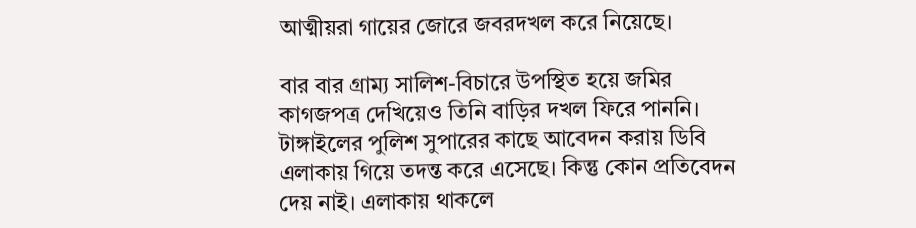আত্মীয়রা গায়ের জোরে জবরদখল করে নিয়েছে।

বার বার গ্রাম্য সালিশ-বিচারে উপস্থিত হয়ে জমির কাগজপত্র দেখিয়েও তিনি বাড়ির দখল ফিরে পাননি। টাঙ্গাইলের পুলিশ সুপারের কাছে আবেদন করায় ডিবি এলাকায় গিয়ে তদন্ত করে এসেছে। কিন্তু কোন প্রতিবেদন দেয় নাই। এলাকায় থাকলে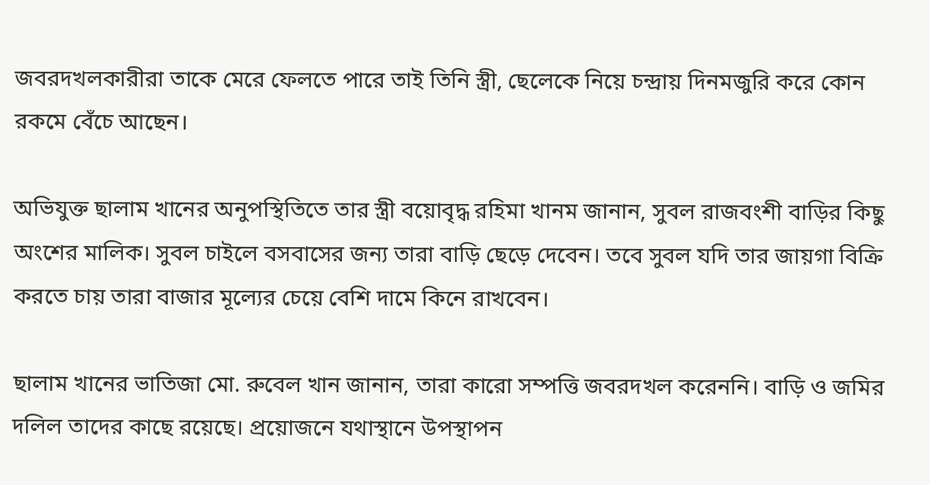জবরদখলকারীরা তাকে মেরে ফেলতে পারে তাই তিনি স্ত্রী, ছেলেকে নিয়ে চন্দ্রায় দিনমজুরি করে কোন রকমে বেঁচে আছেন।

অভিযুক্ত ছালাম খানের অনুপস্থিতিতে তার স্ত্রী বয়োবৃদ্ধ রহিমা খানম জানান, সুবল রাজবংশী বাড়ির কিছু অংশের মালিক। সুবল চাইলে বসবাসের জন্য তারা বাড়ি ছেড়ে দেবেন। তবে সুবল যদি তার জায়গা বিক্রি করতে চায় তারা বাজার মূল্যের চেয়ে বেশি দামে কিনে রাখবেন।

ছালাম খানের ভাতিজা মো. রুবেল খান জানান, তারা কারো সম্পত্তি জবরদখল করেননি। বাড়ি ও জমির দলিল তাদের কাছে রয়েছে। প্রয়োজনে যথাস্থানে উপস্থাপন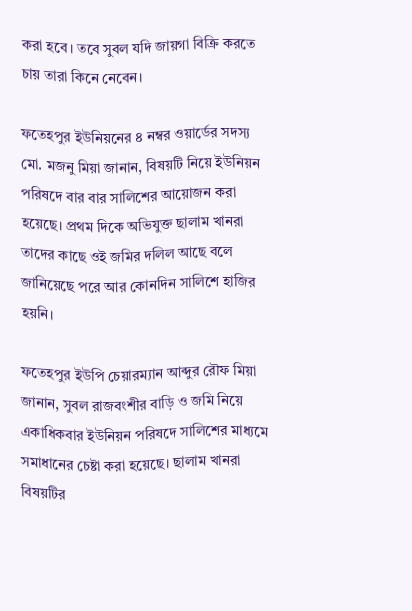করা হবে। তবে সুবল যদি জায়গা বিক্রি করতে চায় তারা কিনে নেবেন।

ফতেহপুর ইউনিয়নের ৪ নম্বর ওয়ার্ডের সদস্য মো. মজনু মিয়া জানান, বিষয়টি নিয়ে ইউনিয়ন পরিষদে বার বার সালিশের আয়োজন করা হয়েছে। প্রথম দিকে অভিযুক্ত ছালাম খানরা তাদের কাছে ওই জমির দলিল আছে বলে জানিয়েছে পরে আর কোনদিন সালিশে হাজির হয়নি।

ফতেহপুর ইউপি চেয়ারম্যান আব্দুর রৌফ মিয়া জানান, সুবল রাজবংশীর বাড়ি ও জমি নিয়ে একাধিকবার ইউনিয়ন পরিষদে সালিশের মাধ্যমে সমাধানের চেষ্টা করা হয়েছে। ছালাম খানরা বিষয়টির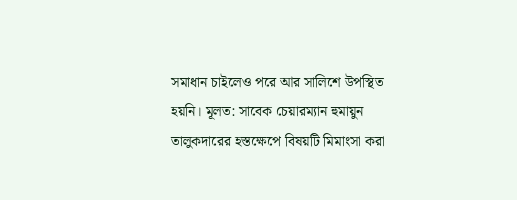সমাধান চাইলেও পরে আর সালিশে উপস্থিত হয়নি। মূলত: সাবেক চেয়ারম্যান হুমায়ুন তালুকদারের হস্তক্ষেপে বিষয়টি মিমাংসা করা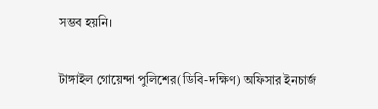সম্ভব হয়নি।

টাঙ্গাইল গোয়েন্দা পুলিশের(ডিবি-দক্ষিণ) অফিসার ইনচার্জ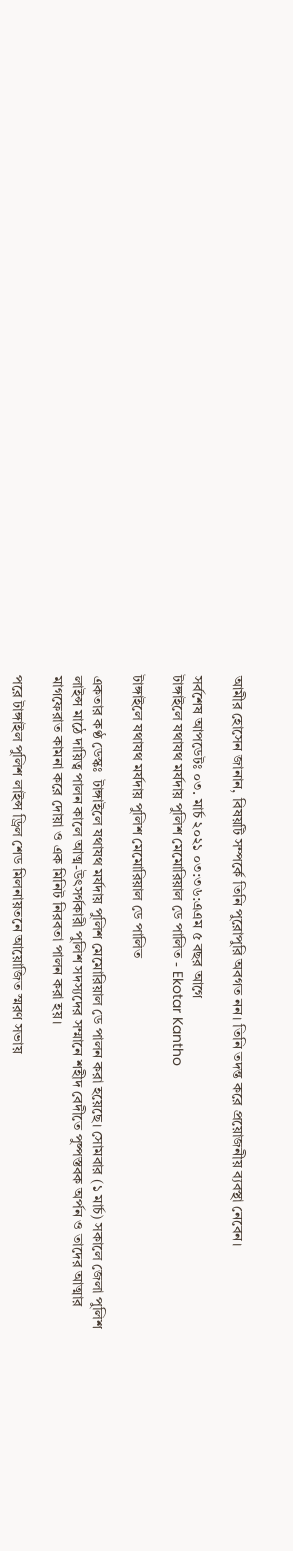আমীর হোসেন জানান, বিষয়টি সম্পর্কে তিনি পুরোপুরি অবগত নন। তিনি তদন্ত করে প্রয়োজনীয় ব্যবস্থা নেবেন।

সর্বশেষ আপডেটঃ ০৩. মার্চ ২০২১ ০৩:৩৬:এএম ৫ বছর আগে
টাঙ্গাইলে যথাযথ মর্যদায় পুলিশ মেমোরিয়াল ডে পালিত - Ekotar Kantho

টাঙ্গাইলে যথাযথ মর্যদায় পুলিশ মেমোরিয়াল ডে পালিত

একতার কণ্ঠ ডেস্কঃ  টাঙ্গাইলে যথাযথ মর্যদায় পুলিশ মেমোরিয়াল ডে পালন করা হয়েছে। সোমবার (১ মার্চ) সকালে জেলা পুলিশ লাইন্স মাঠে দায়িত্ব পালন কালে আত্ম-উৎসর্গকারী পুলিশ সদস্যদের সম্মানে শহীদ বেদীতে পুষ্পস্তবক অর্পন ও তাদের আত্মার মাগফেরাত কামনা করে দোয়া ও এক মিনিট নিরবতা পালন করা হয়।

পরে টাঙ্গাইল পুলিশ লাইন্স ড্রিল শেড মিলনায়তনে আয়োজিত স্মরণ সভায়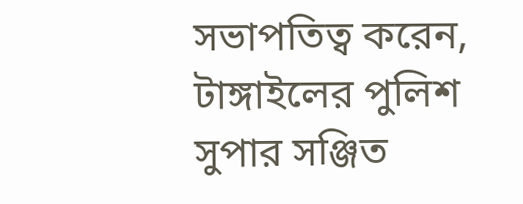সভাপতিত্ব করেন, টাঙ্গাইলের পুলিশ সুপার সঞ্জিত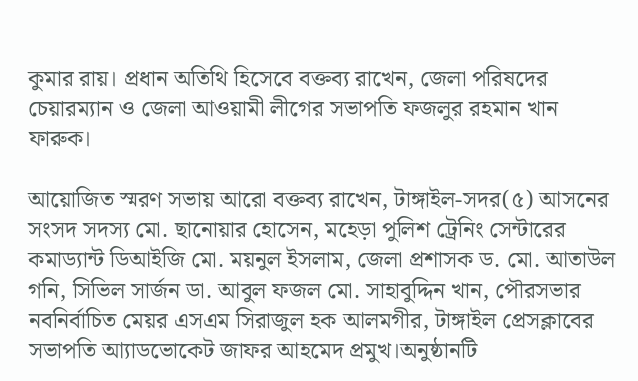কুমার রায়। প্রধান অতিথি হিসেবে বক্তব্য রাখেন, জেলা পরিষদের চেয়ারম্যান ও জেলা আওয়ামী লীগের সভাপতি ফজলুর রহমান খান ফারুক।

আয়োজিত স্মরণ সভায় আরো বক্তব্য রাখেন, টাঙ্গাইল-সদর(৫) আসনের সংসদ সদস্য মো. ছানোয়ার হোসেন, মহেড়া পুলিশ ট্রেনিং সেন্টারের কমাড্যান্ট ডিআইজি মো. ময়নুল ইসলাম, জেলা প্রশাসক ড. মো. আতাউল গনি, সিভিল সার্জন ডা. আবুল ফজল মো. সাহাবুদ্দিন খান, পৌরসভার নবনির্বাচিত মেয়র এসএম সিরাজুল হক আলমগীর, টাঙ্গাইল প্রেসক্লাবের সভাপতি আ্যাডভোকেট জাফর আহমেদ প্রমুখ।অনুষ্ঠানটি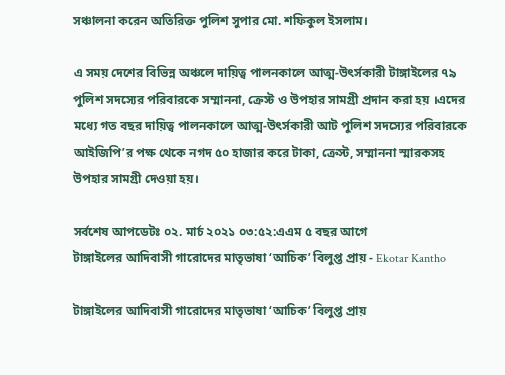সঞ্চালনা করেন অতিরিক্ত পুলিশ সুপার মো. শফিকুল ইসলাম।

এ সময় দেশের বিভিন্ন অঞ্চলে দায়িত্ব পালনকালে আত্ম-উৎর্সকারী টাঙ্গাইলের ৭৯ পুলিশ সদস্যের পরিবারকে সম্মাননা, ক্রেস্ট ও উপহার সামগ্রী প্রদান করা হয় ।এদের মধ্যে গত বছর দায়িত্ব পালনকালে আত্ম-উৎর্সকারী আট পুলিশ সদস্যের পরিবারকে আইজিপি’র পক্ষ থেকে নগদ ৫০ হাজার করে টাকা, ক্রেস্ট, সম্মাননা স্মারকসহ উপহার সামগ্রী দেওয়া হয়।

সর্বশেষ আপডেটঃ ০২. মার্চ ২০২১ ০৩:৫২:এএম ৫ বছর আগে
টাঙ্গাইলের আদিবাসী গারোদের মাতৃভাষা ‘আচিক’ বিলুপ্ত প্রায় - Ekotar Kantho

টাঙ্গাইলের আদিবাসী গারোদের মাতৃভাষা ‘আচিক’ বিলুপ্ত প্রায়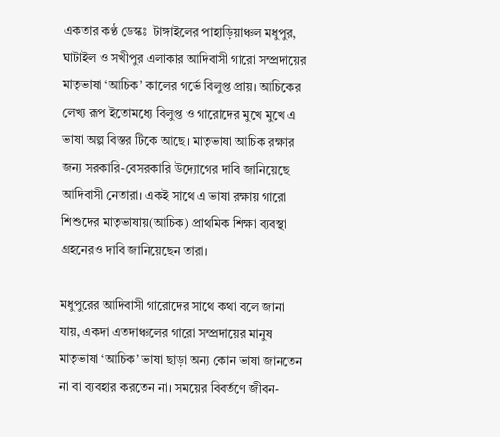একতার কণ্ঠ ডেস্কঃ  টাঙ্গাইলের পাহাড়িয়াঞ্চল মধুপুর, ঘাটাইল ও সখীপুর এলাকার আদিবাসী গারো সম্প্রদায়ের মাতৃভাষা ‘আচিক’ কালের গর্ভে বিলুপ্ত প্রায়। আচিকের লেখ্য রূপ ইতোমধ্যে বিলুপ্ত ও গারোদের মুখে মুখে এ ভাষা অল্প বিস্তর টিকে আছে। মাতৃভাষা আচিক রক্ষার জন্য সরকারি-বেসরকারি উদ্যোগের দাবি জানিয়েছে আদিবাসী নেতারা। একই সাথে এ ভাষা রক্ষায় গারো শিশুদের মাতৃভাষায়(আচিক) প্রাথমিক শিক্ষা ব্যবস্থা গ্রহনেরও দাবি জানিয়েছেন তারা।

মধুপুরের আদিবাসী গারোদের সাথে কথা বলে জানা যায়, একদা এতদাঞ্চলের গারো সম্প্রদায়ের মানুষ মাতৃভাষা ‘আচিক’ ভাষা ছাড়া অন্য কোন ভাষা জানতেন না বা ব্যবহার করতেন না। সময়ের বিবর্তণে জীবন-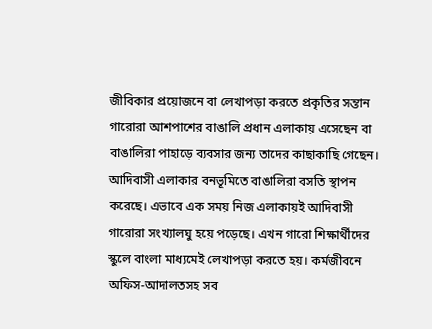জীবিকার প্রয়োজনে বা লেখাপড়া করতে প্রকৃতির সন্তান গারোরা আশপাশের বাঙালি প্রধান এলাকায় এসেছেন বা বাঙালিরা পাহাড়ে ব্যবসার জন্য তাদের কাছাকাছি গেছেন। আদিবাসী এলাকার বনভূমিতে বাঙালিরা বসতি স্থাপন করেছে। এভাবে এক সময় নিজ এলাকায়ই আদিবাসী গারোরা সংখ্যালঘু হয়ে পড়েছে। এখন গারো শিক্ষার্থীদের স্কুলে বাংলা মাধ্যমেই লেখাপড়া করতে হয়। কর্মজীবনে অফিস-আদালতসহ সব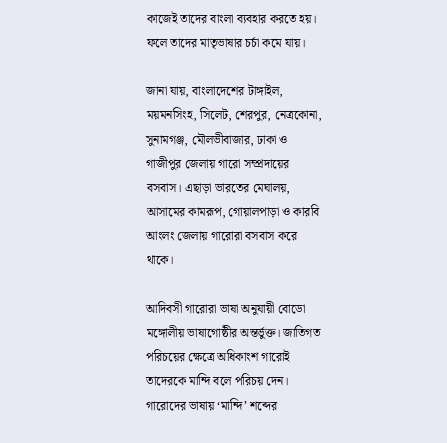কাজেই তাদের বাংলা ব্যবহার করতে হয়। ফলে তাদের মাতৃভাষার চর্চা কমে যায়।

জানা যায়, বাংলাদেশের টাঙ্গাইল, ময়মনসিংহ, সিলেট, শেরপুর, নেত্রকোনা, সুনামগঞ্জ, মৌলভীবাজার, ঢাকা ও গাজীপুর জেলায় গারো সম্প্রদায়ের বসবাস। এছাড়া ভারতের মেঘালয়, আসামের কামরূপ, গোয়ালপাড়া ও কারবি আংলং জেলায় গারোরা বসবাস করে থাকে।

আদিবসী গারোরা ভাষা অনুযায়ী বোডো মঙ্গোলীয় ভাষাগোষ্ঠীর অন্তর্ভুক্ত। জাতিগত পরিচয়ের ক্ষেত্রে অধিকাংশ গারোই তাদেরকে মান্দি বলে পরিচয় দেন। গারোদের ভাষায় ‘মান্দি’ শব্দের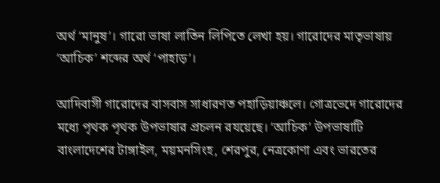অর্থ ‘মানুষ’। গারো ভাষা লাতিন লিপিতে লেখা হয়। গারোদের মাতৃভাষায় ‘আচিক’ শব্দের অর্থ ‘পাহাড়’।

আদিবাসী গারোদের বাসবাস সাধারণত পহাড়িয়াঞ্চলে। গোত্রভেদে গারোদের মধ্যে পৃথক পৃথক উপভাষার প্রচলন রযয়েছে। ‘আচিক’ উপভাষাটি বাংলাদেশের টাঙ্গাইল, ময়মনসিংহ, শেরপুর, নেত্রকোণা এবং ভারতের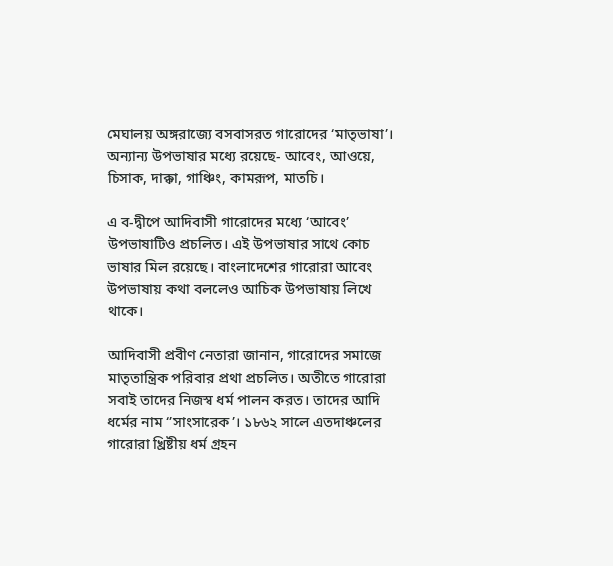মেঘালয় অঙ্গরাজ্যে বসবাসরত গারোদের ‘মাতৃভাষা’।
অন্যান্য উপভাষার মধ্যে রয়েছে- আবেং, আওয়ে, চিসাক, দাক্কা, গাঞ্চিং, কামরূপ, মাতচি।

এ ব-দ্বীপে আদিবাসী গারোদের মধ্যে ‘আবেং’ উপভাষাটিও প্রচলিত। এই উপভাষার সাথে কোচ ভাষার মিল রয়েছে। বাংলাদেশের গারোরা আবেং উপভাষায় কথা বললেও আচিক উপভাষায় লিখে থাকে।

আদিবাসী প্রবীণ নেতারা জানান, গারোদের সমাজে মাতৃতান্ত্রিক পরিবার প্রথা প্রচলিত। অতীতে গারোরা সবাই তাদের নিজস্ব ধর্ম পালন করত। তাদের আদি ধর্মের নাম ‘’সাংসারেক’। ১৮৬২ সালে এতদাঞ্চলের গারোরা খ্রিষ্টীয় ধর্ম গ্রহন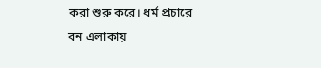করা শুরু করে। ধর্ম প্রচারে বন এলাকায়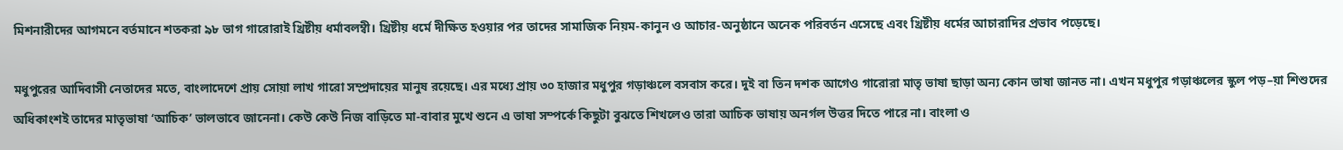মিশনারীদের আগমনে বর্তমানে শতকরা ৯৮ ভাগ গারোরাই খ্রিষ্টীয় ধর্মাবলম্বী। খ্রিষ্টীয় ধর্মে দীক্ষিত হওয়ার পর তাদের সামাজিক নিয়ম-কানুন ও আচার-অনুষ্ঠানে অনেক পরিবর্তন এসেছে এবং খ্রিষ্টীয় ধর্মের আচারাদির প্রভাব পড়েছে।

মধুপুরের আদিবাসী নেতাদের মতে, বাংলাদেশে প্রায় সোয়া লাখ গারো সম্প্রদায়ের মানুষ রয়েছে। এর মধ্যে প্রায় ৩০ হাজার মধুপুর গড়াঞ্চলে বসবাস করে। দুই বা তিন দশক আগেও গারোরা মাতৃ ভাষা ছাড়া অন্য কোন ভাষা জানত না। এখন মধুপুর গড়াঞ্চলের স্কুল পড়–য়া শিশুদের অধিকাংশই তাদের মাতৃভাষা ‘আচিক’ ভালভাবে জানেনা। কেউ কেউ নিজ বাড়িতে মা-বাবার মুখে শুনে এ ভাষা সম্পর্কে কিছুটা বুঝতে শিখলেও তারা আচিক ভাষায় অনর্গল উত্তর দিতে পারে না। বাংলা ও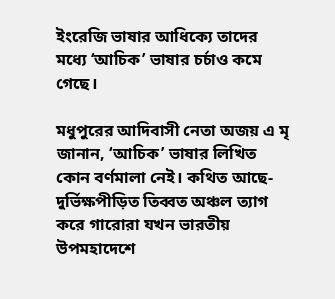ইংরেজি ভাষার আধিক্যে তাদের মধ্যে ‘আচিক’ ভাষার চর্চাও কমে গেছে।

মধুপুরের আদিবাসী নেতা অজয় এ মৃ জানান, ‘আচিক’ ভাষার লিখিত কোন বর্ণমালা নেই। কথিত আছে- দুর্ভিক্ষপীড়িত তিব্বত অঞ্চল ত্যাগ করে গারোরা যখন ভারতীয় উপমহাদেশে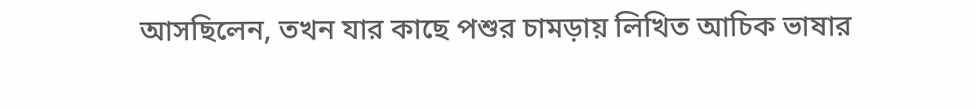আসছিলেন, তখন যার কাছে পশুর চামড়ায় লিখিত আচিক ভাষার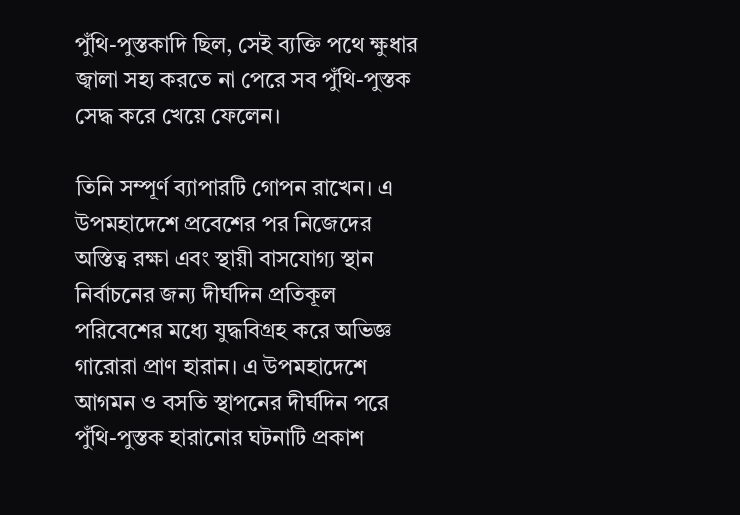পুঁথি-পুস্তকাদি ছিল, সেই ব্যক্তি পথে ক্ষুধার জ্বালা সহ্য করতে না পেরে সব পুঁথি-পুস্তক সেদ্ধ করে খেয়ে ফেলেন।

তিনি সম্পূর্ণ ব্যাপারটি গোপন রাখেন। এ উপমহাদেশে প্রবেশের পর নিজেদের অস্তিত্ব রক্ষা এবং স্থায়ী বাসযোগ্য স্থান নির্বাচনের জন্য দীর্ঘদিন প্রতিকূল পরিবেশের মধ্যে যুদ্ধবিগ্রহ করে অভিজ্ঞ গারোরা প্রাণ হারান। এ উপমহাদেশে আগমন ও বসতি স্থাপনের দীর্ঘদিন পরে পুঁথি-পুস্তক হারানোর ঘটনাটি প্রকাশ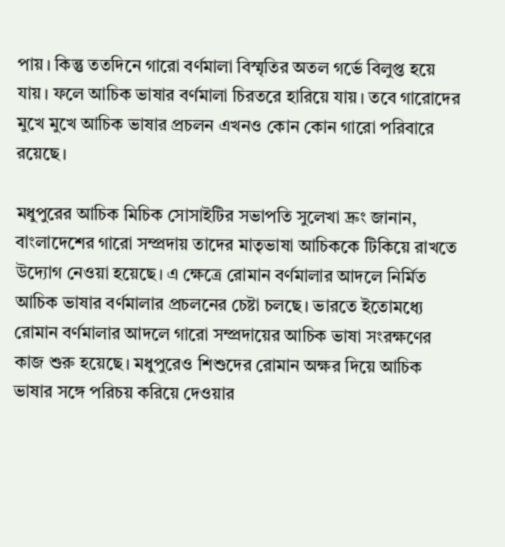পায়। কিন্তু ততদিনে গারো বর্ণমালা বিস্মৃতির অতল গর্ভে বিলুপ্ত হয়ে যায়। ফলে আচিক ভাষার বর্ণমালা চিরতরে হারিয়ে যায়। তবে গারোদের মুখে মুখে আচিক ভাষার প্রচলন এখনও কোন কোন গারো পরিবারে রয়েছে।

মধুপুরের আচিক মিচিক সোসাইটির সভাপতি সুলেখা দ্রুং জানান, বাংলাদেশের গারো সম্প্রদায় তাদের মাতৃভাষা আচিককে টিকিয়ে রাখতে উদ্যোগ নেওয়া হয়েছে। এ ক্ষেত্রে রোমান বর্ণমালার আদলে নির্মিত আচিক ভাষার বর্ণমালার প্রচলনের চেষ্টা চলছে। ভারতে ইতোমধ্যে রোমান বর্ণমালার আদলে গারো সম্প্রদায়ের আচিক ভাষা সংরক্ষণের কাজ শুরু হয়েছে। মধুপুরেও শিশুদের রোমান অক্ষর দিয়ে আচিক ভাষার সঙ্গে পরিচয় করিয়ে দেওয়ার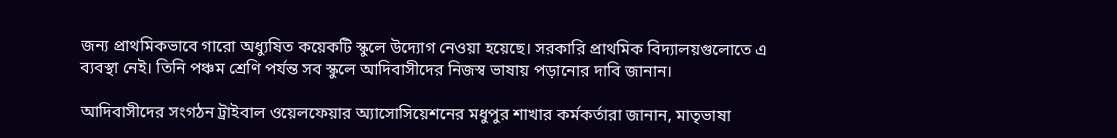জন্য প্রাথমিকভাবে গারো অধ্যুষিত কয়েকটি স্কুলে উদ্যোগ নেওয়া হয়েছে। সরকারি প্রাথমিক বিদ্যালয়গুলোতে এ ব্যবস্থা নেই। তিনি পঞ্চম শ্রেণি পর্যন্ত সব স্কুলে আদিবাসীদের নিজস্ব ভাষায় পড়ানোর দাবি জানান।

আদিবাসীদের সংগঠন ট্রাইবাল ওয়েলফেয়ার অ্যাসোসিয়েশনের মধুপুর শাখার কর্মকর্তারা জানান, মাতৃভাষা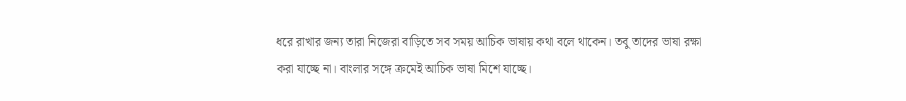ধরে রাখার জন্য তারা নিজেরা বাড়িতে সব সময় আচিক ভাষায় কথা বলে থাকেন। তবু তাদের ভাষা রক্ষা করা যাচ্ছে না। বাংলার সঙ্গে ক্রমেই আচিক ভাষা মিশে যাচ্ছে।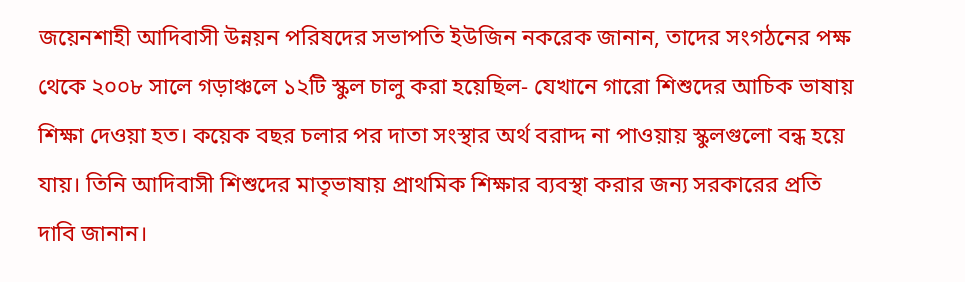জয়েনশাহী আদিবাসী উন্নয়ন পরিষদের সভাপতি ইউজিন নকরেক জানান, তাদের সংগঠনের পক্ষ থেকে ২০০৮ সালে গড়াঞ্চলে ১২টি স্কুল চালু করা হয়েছিল- যেখানে গারো শিশুদের আচিক ভাষায় শিক্ষা দেওয়া হত। কয়েক বছর চলার পর দাতা সংস্থার অর্থ বরাদ্দ না পাওয়ায় স্কুলগুলো বন্ধ হয়ে যায়। তিনি আদিবাসী শিশুদের মাতৃভাষায় প্রাথমিক শিক্ষার ব্যবস্থা করার জন্য সরকারের প্রতি দাবি জানান।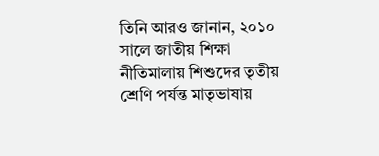তিনি আরও জানান, ২০১০ সালে জাতীয় শিক্ষা নীতিমালায় শিশুদের তৃতীয় শ্রেণি পর্যন্ত মাতৃভাষায়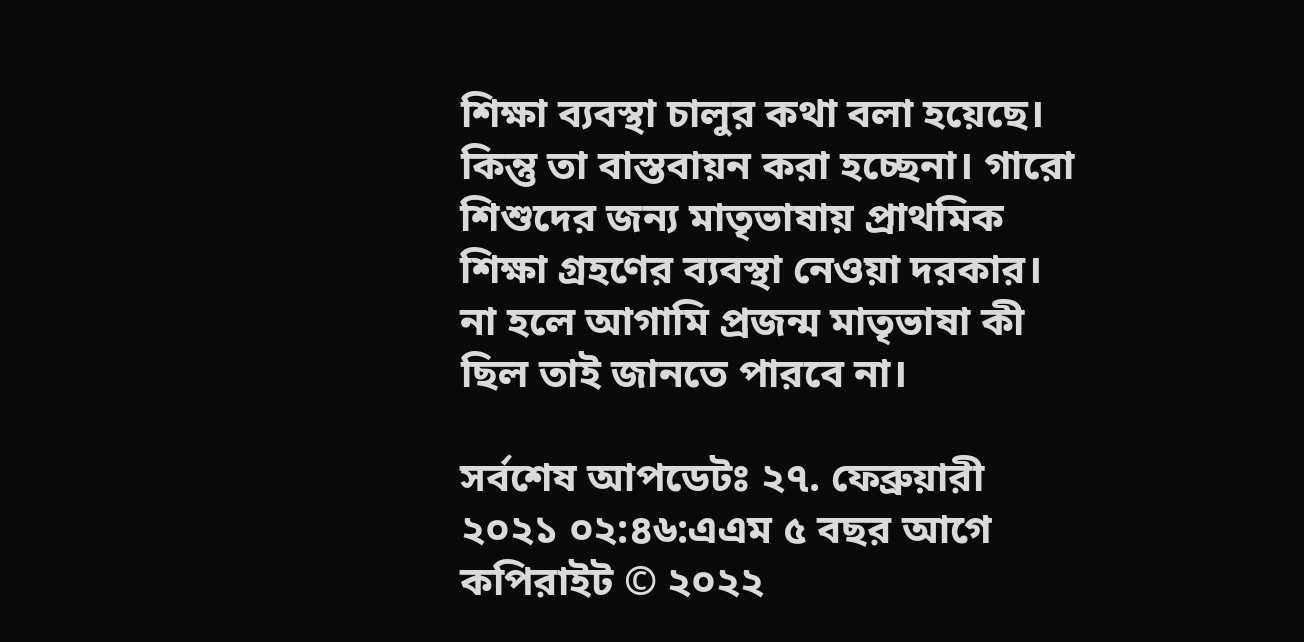শিক্ষা ব্যবস্থা চালুর কথা বলা হয়েছে। কিন্তু তা বাস্তবায়ন করা হচ্ছেনা। গারো শিশুদের জন্য মাতৃভাষায় প্রাথমিক শিক্ষা গ্রহণের ব্যবস্থা নেওয়া দরকার। না হলে আগামি প্রজন্ম মাতৃভাষা কী ছিল তাই জানতে পারবে না।

সর্বশেষ আপডেটঃ ২৭. ফেব্রুয়ারী ২০২১ ০২:৪৬:এএম ৫ বছর আগে
কপিরাইট © ২০২২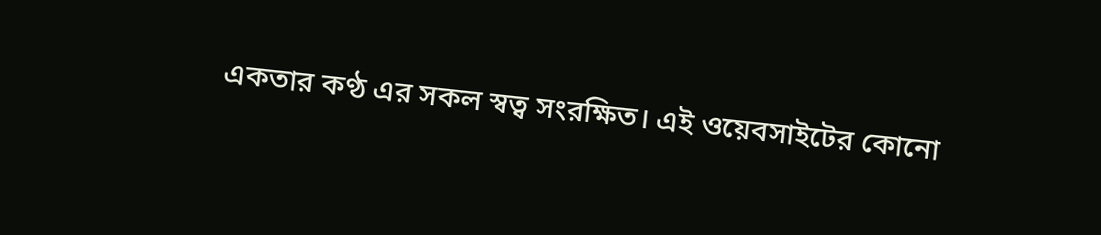একতার কণ্ঠ এর সকল স্বত্ব সংরক্ষিত। এই ওয়েবসাইটের কোনো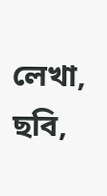লেখা, ছবি,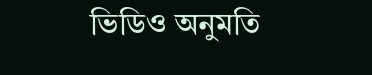ভিডিও অনুমতি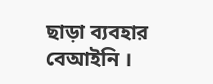ছাড়া ব্যবহার বেআইনি ।